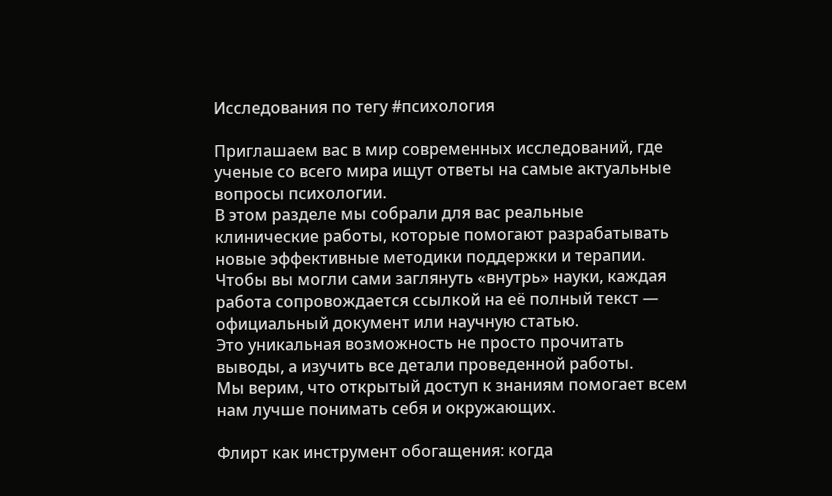Исследования по тегу #психология

Приглашаем вас в мир современных исследований, где ученые со всего мира ищут ответы на самые актуальные вопросы психологии.
В этом разделе мы собрали для вас реальные клинические работы, которые помогают разрабатывать новые эффективные методики поддержки и терапии.
Чтобы вы могли сами заглянуть «внутрь» науки, каждая работа сопровождается ссылкой на её полный текст — официальный документ или научную статью.
Это уникальная возможность не просто прочитать выводы, а изучить все детали проведенной работы.
Мы верим, что открытый доступ к знаниям помогает всем нам лучше понимать себя и окружающих.

Флирт как инструмент обогащения: когда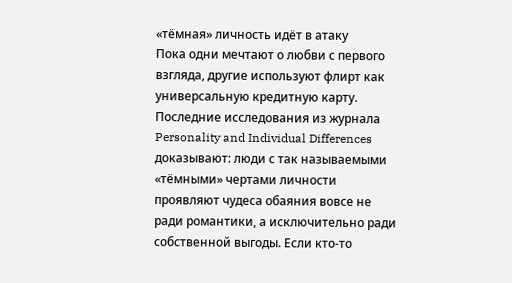«тёмная» личность идёт в атаку
Пока одни мечтают о любви с первого взгляда, другие используют флирт как универсальную кредитную карту. Последние исследования из журнала Personality and Individual Differences доказывают: люди с так называемыми «тёмными» чертами личности проявляют чудеса обаяния вовсе не ради романтики, а исключительно ради собственной выгоды. Если кто-то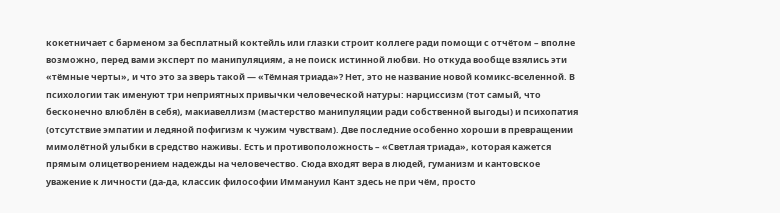кокетничает с барменом за бесплатный коктейль или глазки строит коллеге ради помощи с отчётом – вполне возможно, перед вами эксперт по манипуляциям, а не поиск истинной любви. Но откуда вообще взялись эти «тёмные черты», и что это за зверь такой — «Тёмная триада»? Нет, это не название новой комикс-вселенной. В психологии так именуют три неприятных привычки человеческой натуры: нарциссизм (тот самый, что бесконечно влюблён в себя), макиавеллизм (мастерство манипуляции ради собственной выгоды) и психопатия (отсутствие эмпатии и ледяной пофигизм к чужим чувствам). Две последние особенно хороши в превращении мимолётной улыбки в средство наживы. Есть и противоположность – «Светлая триада», которая кажется прямым олицетворением надежды на человечество. Сюда входят вера в людей, гуманизм и кантовское уважение к личности (да-да, классик философии Иммануил Кант здесь не при чём, просто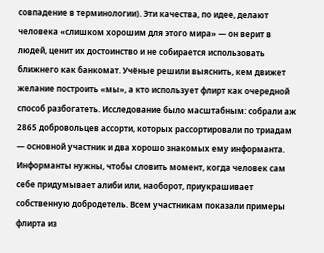совпадение в терминологии). Эти качества, по идее, делают человека «слишком хорошим для этого мира» — он верит в людей, ценит их достоинство и не собирается использовать ближнего как банкомат. Учёные решили выяснить, кем движет желание построить «мы», а кто использует флирт как очередной способ разбогатеть. Исследование было масштабным: собрали аж 2865 добровольцев ассорти, которых рассортировали по триадам — основной участник и два хорошо знакомых ему информанта. Информанты нужны, чтобы словить момент, когда человек сам себе придумывает алиби или, наоборот, приукрашивает собственную добродетель. Всем участникам показали примеры флирта из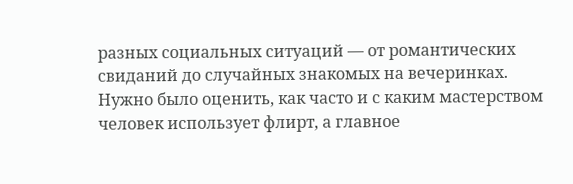разных социальных ситуаций — от романтических свиданий до случайных знакомых на вечеринках. Нужно было оценить, как часто и с каким мастерством человек использует флирт, а главное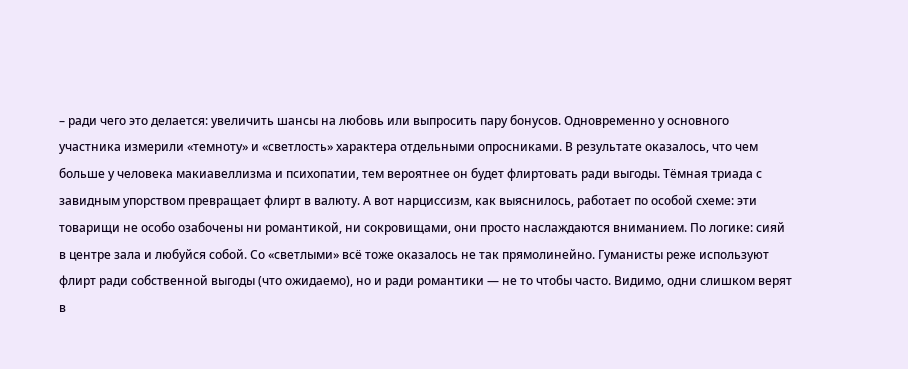– ради чего это делается: увеличить шансы на любовь или выпросить пару бонусов. Одновременно у основного участника измерили «темноту» и «светлость» характера отдельными опросниками. В результате оказалось, что чем больше у человека макиавеллизма и психопатии, тем вероятнее он будет флиртовать ради выгоды. Тёмная триада с завидным упорством превращает флирт в валюту. А вот нарциссизм, как выяснилось, работает по особой схеме: эти товарищи не особо озабочены ни романтикой, ни сокровищами, они просто наслаждаются вниманием. По логике: сияй в центре зала и любуйся собой. Со «светлыми» всё тоже оказалось не так прямолинейно. Гуманисты реже используют флирт ради собственной выгоды (что ожидаемо), но и ради романтики — не то чтобы часто. Видимо, одни слишком верят в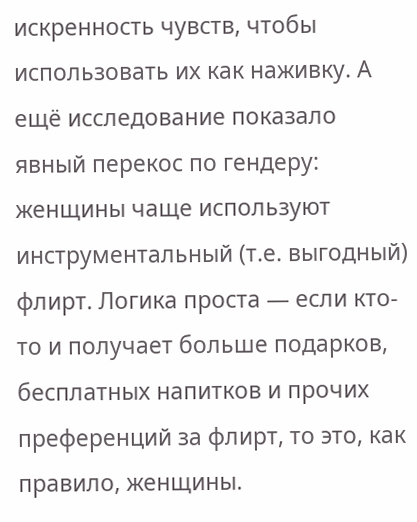искренность чувств, чтобы использовать их как наживку. А ещё исследование показало явный перекос по гендеру: женщины чаще используют инструментальный (т.е. выгодный) флирт. Логика проста — если кто-то и получает больше подарков, бесплатных напитков и прочих преференций за флирт, то это, как правило, женщины.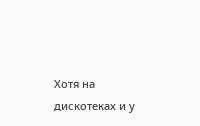Хотя на дискотеках и у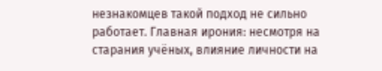незнакомцев такой подход не сильно работает. Главная ирония: несмотря на старания учёных, влияние личности на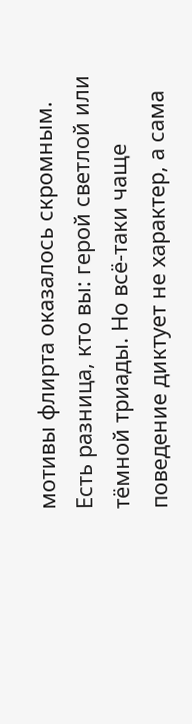мотивы флирта оказалось скромным. Есть разница, кто вы: герой светлой или тёмной триады. Но всё-таки чаще поведение диктует не характер, а сама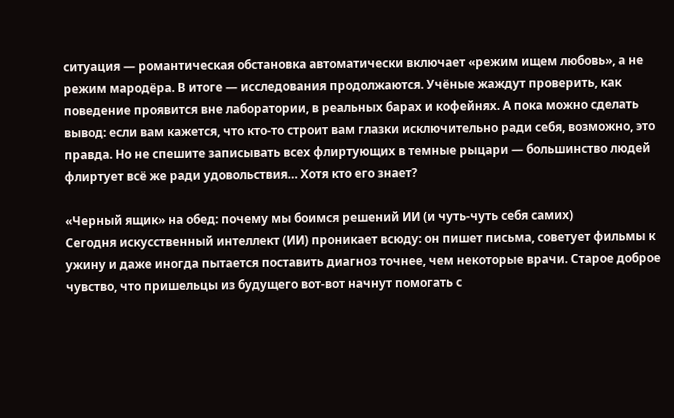ситуация — романтическая обстановка автоматически включает «режим ищем любовь», а не режим мародёра. В итоге — исследования продолжаются. Учёные жаждут проверить, как поведение проявится вне лаборатории, в реальных барах и кофейнях. А пока можно сделать вывод: если вам кажется, что кто-то строит вам глазки исключительно ради себя, возможно, это правда. Но не спешите записывать всех флиртующих в темные рыцари — большинство людей флиртует всё же ради удовольствия… Хотя кто его знает?

«Черный ящик» на обед: почему мы боимся решений ИИ (и чуть-чуть себя самих)
Сегодня искусственный интеллект (ИИ) проникает всюду: он пишет письма, советует фильмы к ужину и даже иногда пытается поставить диагноз точнее, чем некоторые врачи. Старое доброе чувство, что пришельцы из будущего вот-вот начнут помогать с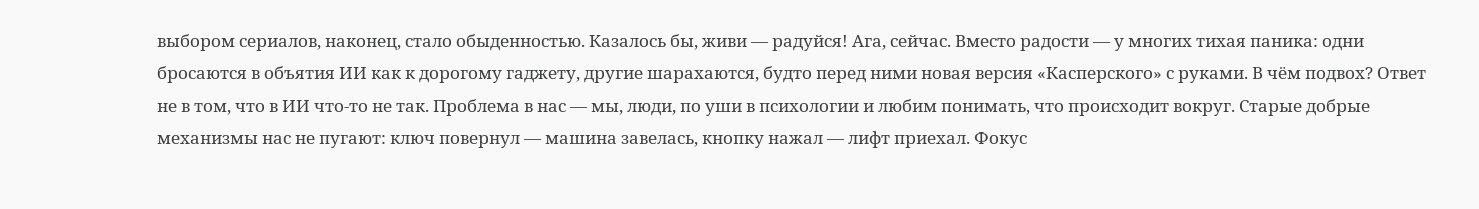выбором сериалов, наконец, стало обыденностью. Казалось бы, живи — радуйся! Ага, сейчас. Вместо радости — у многих тихая паника: одни бросаются в объятия ИИ как к дорогому гаджету, другие шарахаются, будто перед ними новая версия «Касперского» с руками. В чём подвох? Ответ не в том, что в ИИ что-то не так. Проблема в нас — мы, люди, по уши в психологии и любим понимать, что происходит вокруг. Старые добрые механизмы нас не пугают: ключ повернул — машина завелась, кнопку нажал — лифт приехал. Фокус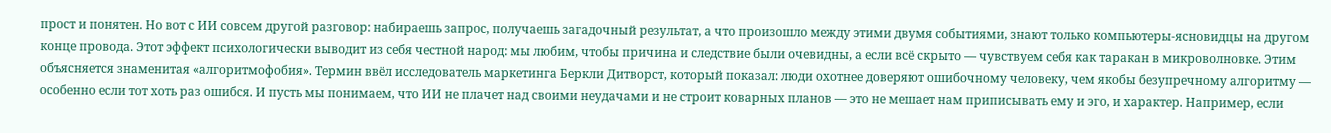прост и понятен. Но вот с ИИ совсем другой разговор: набираешь запрос, получаешь загадочный результат, а что произошло между этими двумя событиями, знают только компьютеры-ясновидцы на другом конце провода. Этот эффект психологически выводит из себя честной народ: мы любим, чтобы причина и следствие были очевидны, а если всё скрыто — чувствуем себя как таракан в микроволновке. Этим объясняется знаменитая «алгоритмофобия». Термин ввёл исследователь маркетинга Беркли Дитворст, который показал: люди охотнее доверяют ошибочному человеку, чем якобы безупречному алгоритму — особенно если тот хоть раз ошибся. И пусть мы понимаем, что ИИ не плачет над своими неудачами и не строит коварных планов — это не мешает нам приписывать ему и эго, и характер. Например, если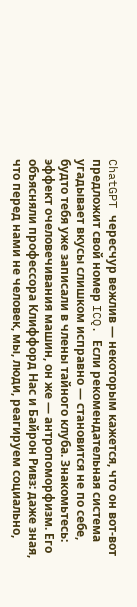ChatGPT чересчур вежлив — некоторым кажется, что он вот-вот предложит свой номер ICQ. Если рекомендательная система угадывает вкусы слишком исправно — становится не по себе, будто тебя уже записали в члены тайного клуба. Знакомьтесь: эффект очеловечивания машин, он же — антропоморфизм. Его объясняли профессора Клиффорд Нас и Байрон Ривз: даже зная, что перед нами не человек, мы, люди, реагируем социально,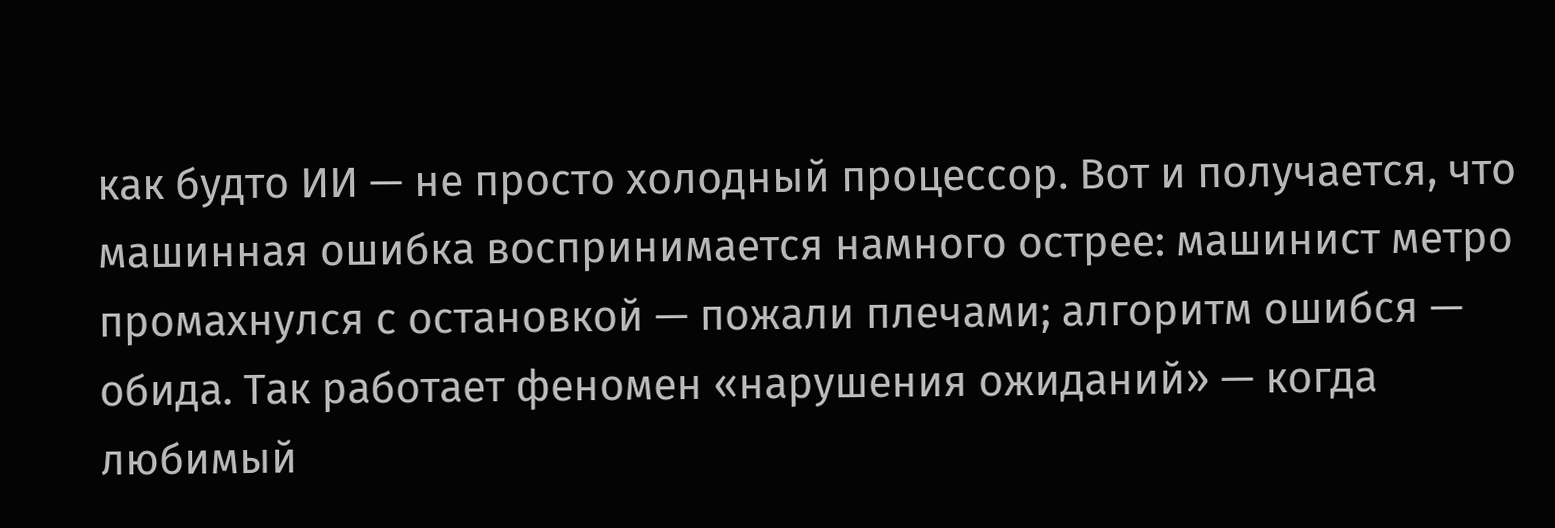как будто ИИ — не просто холодный процессор. Вот и получается, что машинная ошибка воспринимается намного острее: машинист метро промахнулся с остановкой — пожали плечами; алгоритм ошибся — обида. Так работает феномен «нарушения ожиданий» — когда любимый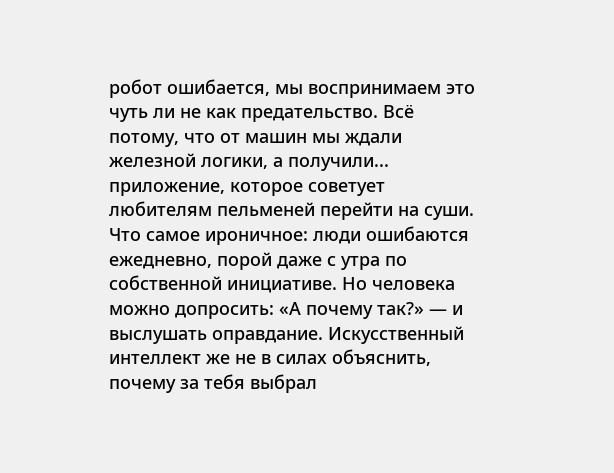робот ошибается, мы воспринимаем это чуть ли не как предательство. Всё потому, что от машин мы ждали железной логики, а получили... приложение, которое советует любителям пельменей перейти на суши. Что самое ироничное: люди ошибаются ежедневно, порой даже с утра по собственной инициативе. Но человека можно допросить: «А почему так?» — и выслушать оправдание. Искусственный интеллект же не в силах объяснить, почему за тебя выбрал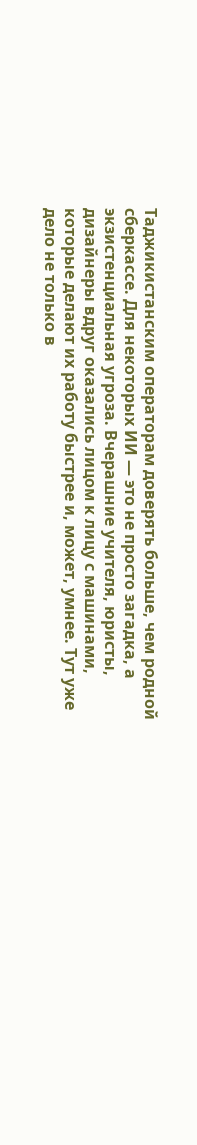Таджикистанским операторам доверять больше, чем родной сберкассе. Для некоторых ИИ — это не просто загадка, а экзистенциальная угроза. Вчерашние учителя, юристы, дизайнеры вдруг оказались лицом к лицу с машинами, которые делают их работу быстрее и, может, умнее. Тут уже дело не только в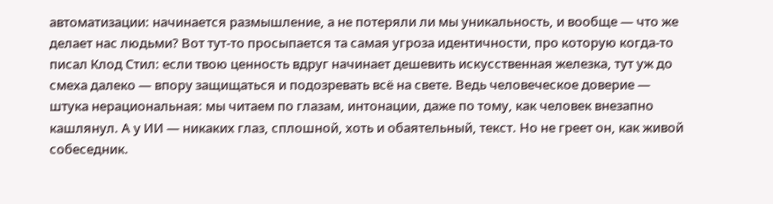автоматизации: начинается размышление, а не потеряли ли мы уникальность, и вообще — что же делает нас людьми? Вот тут-то просыпается та самая угроза идентичности, про которую когда-то писал Клод Стил: если твою ценность вдруг начинает дешевить искусственная железка, тут уж до смеха далеко — впору защищаться и подозревать всё на свете. Ведь человеческое доверие — штука нерациональная: мы читаем по глазам, интонации, даже по тому, как человек внезапно кашлянул. А у ИИ — никаких глаз, сплошной, хоть и обаятельный, текст. Но не греет он, как живой собеседник.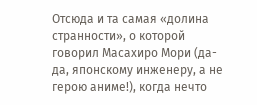Отсюда и та самая «долина странности», о которой говорил Масахиро Мори (да-да, японскому инженеру, а не герою аниме!), когда нечто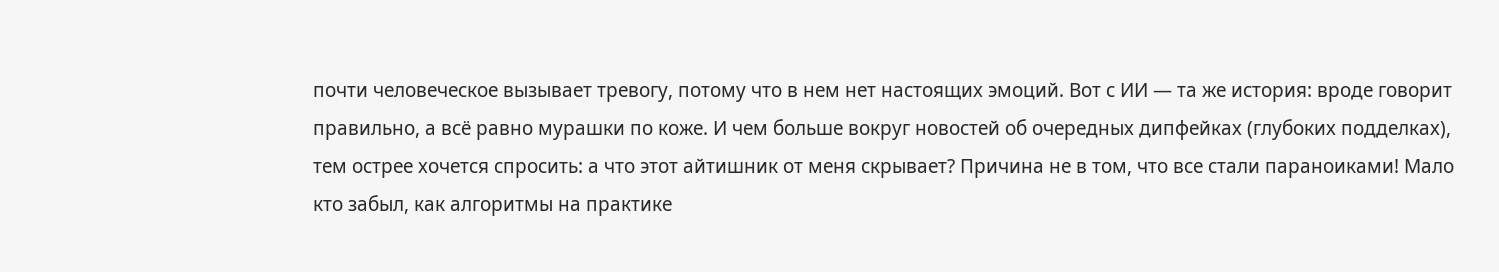почти человеческое вызывает тревогу, потому что в нем нет настоящих эмоций. Вот с ИИ — та же история: вроде говорит правильно, а всё равно мурашки по коже. И чем больше вокруг новостей об очередных дипфейках (глубоких подделках), тем острее хочется спросить: а что этот айтишник от меня скрывает? Причина не в том, что все стали параноиками! Мало кто забыл, как алгоритмы на практике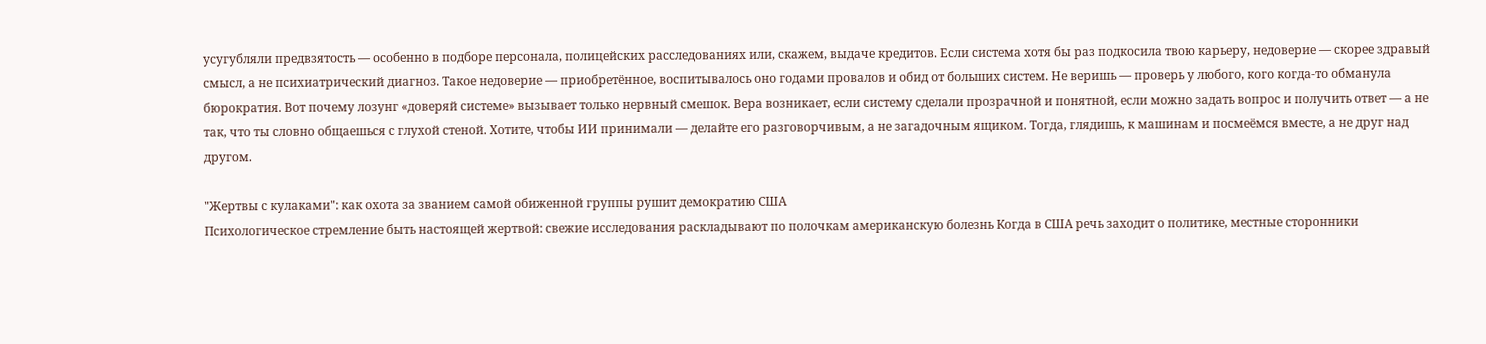усугубляли предвзятость — особенно в подборе персонала, полицейских расследованиях или, скажем, выдаче кредитов. Если система хотя бы раз подкосила твою карьеру, недоверие — скорее здравый смысл, а не психиатрический диагноз. Такое недоверие — приобретённое, воспитывалось оно годами провалов и обид от больших систем. Не веришь — проверь у любого, кого когда-то обманула бюрократия. Вот почему лозунг «доверяй системе» вызывает только нервный смешок. Вера возникает, если систему сделали прозрачной и понятной, если можно задать вопрос и получить ответ — а не так, что ты словно общаешься с глухой стеной. Хотите, чтобы ИИ принимали — делайте его разговорчивым, а не загадочным ящиком. Тогда, глядишь, к машинам и посмеёмся вместе, а не друг над другом.

"Жертвы с кулаками": как охота за званием самой обиженной группы рушит демократию США
Психологическое стремление быть настоящей жертвой: свежие исследования раскладывают по полочкам американскую болезнь Когда в США речь заходит о политике, местные сторонники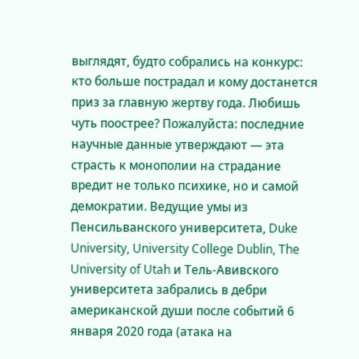выглядят, будто собрались на конкурс: кто больше пострадал и кому достанется приз за главную жертву года. Любишь чуть поострее? Пожалуйста: последние научные данные утверждают — эта страсть к монополии на страдание вредит не только психике, но и самой демократии. Ведущие умы из Пенсильванского университета, Duke University, University College Dublin, The University of Utah и Тель-Авивского университета забрались в дебри американской души после событий 6 января 2020 года (атака на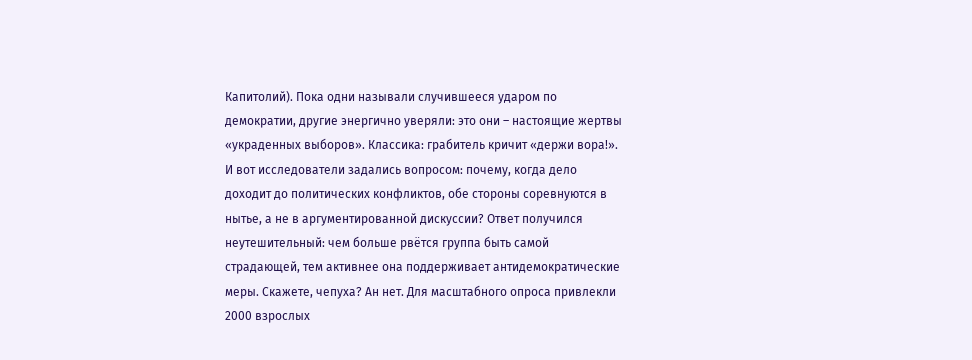Капитолий). Пока одни называли случившееся ударом по демократии, другие энергично уверяли: это они – настоящие жертвы «украденных выборов». Классика: грабитель кричит «держи вора!». И вот исследователи задались вопросом: почему, когда дело доходит до политических конфликтов, обе стороны соревнуются в нытье, а не в аргументированной дискуссии? Ответ получился неутешительный: чем больше рвётся группа быть самой страдающей, тем активнее она поддерживает антидемократические меры. Скажете, чепуха? Ан нет. Для масштабного опроса привлекли 2000 взрослых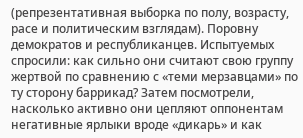(репрезентативная выборка по полу, возрасту, расе и политическим взглядам). Поровну демократов и республиканцев. Испытуемых спросили: как сильно они считают свою группу жертвой по сравнению с «теми мерзавцами» по ту сторону баррикад? Затем посмотрели, насколько активно они цепляют оппонентам негативные ярлыки вроде «дикарь» и как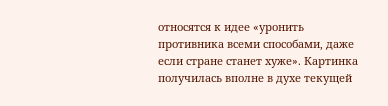относятся к идее «уронить противника всеми способами, даже если стране станет хуже». Картинка получилась вполне в духе текущей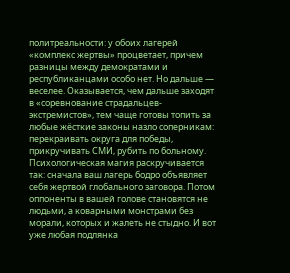политреальности: у обоих лагерей «комплекс жертвы» процветает, причем разницы между демократами и республиканцами особо нет. Но дальше — веселее. Оказывается, чем дальше заходят в «соревнование страдальцев-экстремистов», тем чаще готовы топить за любые жёсткие законы назло соперникам: перекраивать округа для победы, прикручивать СМИ, рубить по больному. Психологическая магия раскручивается так: сначала ваш лагерь бодро объявляет себя жертвой глобального заговора. Потом оппоненты в вашей голове становятся не людьми, а коварными монстрами без морали, которых и жалеть не стыдно. И вот уже любая подлянка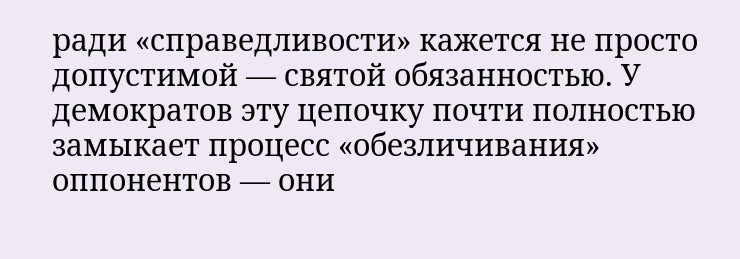ради «справедливости» кажется не просто допустимой — святой обязанностью. У демократов эту цепочку почти полностью замыкает процесс «обезличивания» оппонентов — они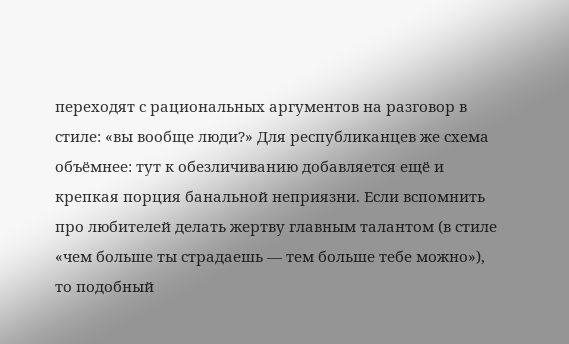переходят с рациональных аргументов на разговор в стиле: «вы вообще люди?» Для республиканцев же схема объёмнее: тут к обезличиванию добавляется ещё и крепкая порция банальной неприязни. Если вспомнить про любителей делать жертву главным талантом (в стиле «чем больше ты страдаешь — тем больше тебе можно»), то подобный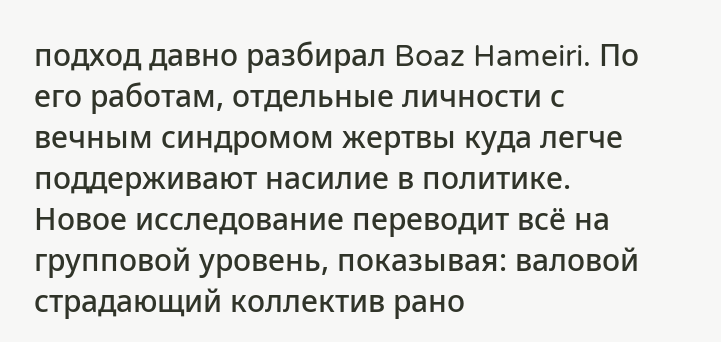подход давно разбирал Boaz Hameiri. По его работам, отдельные личности с вечным синдромом жертвы куда легче поддерживают насилие в политике. Новое исследование переводит всё на групповой уровень, показывая: валовой страдающий коллектив рано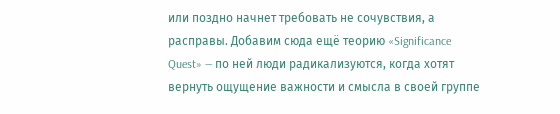или поздно начнет требовать не сочувствия, а расправы. Добавим сюда ещё теорию «Significance Quest» — по ней люди радикализуются, когда хотят вернуть ощущение важности и смысла в своей группе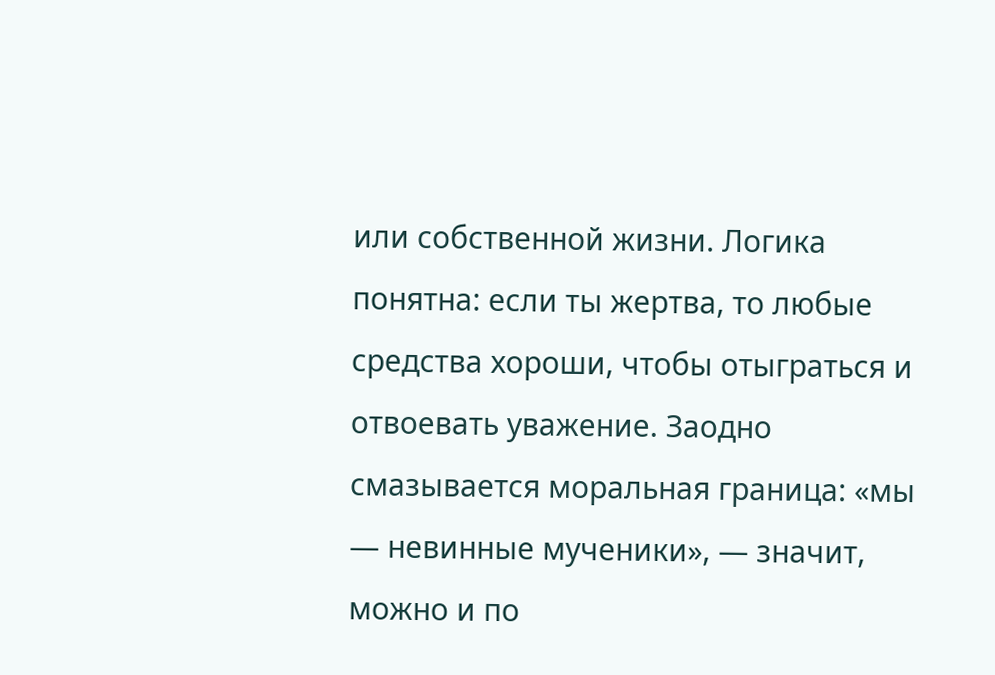или собственной жизни. Логика понятна: если ты жертва, то любые средства хороши, чтобы отыграться и отвоевать уважение. Заодно смазывается моральная граница: «мы — невинные мученики», — значит, можно и по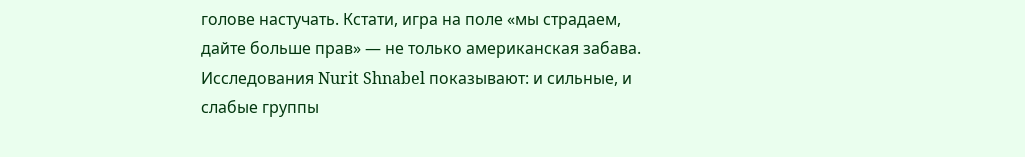голове настучать. Кстати, игра на поле «мы страдаем, дайте больше прав» — не только американская забава. Исследования Nurit Shnabel показывают: и сильные, и слабые группы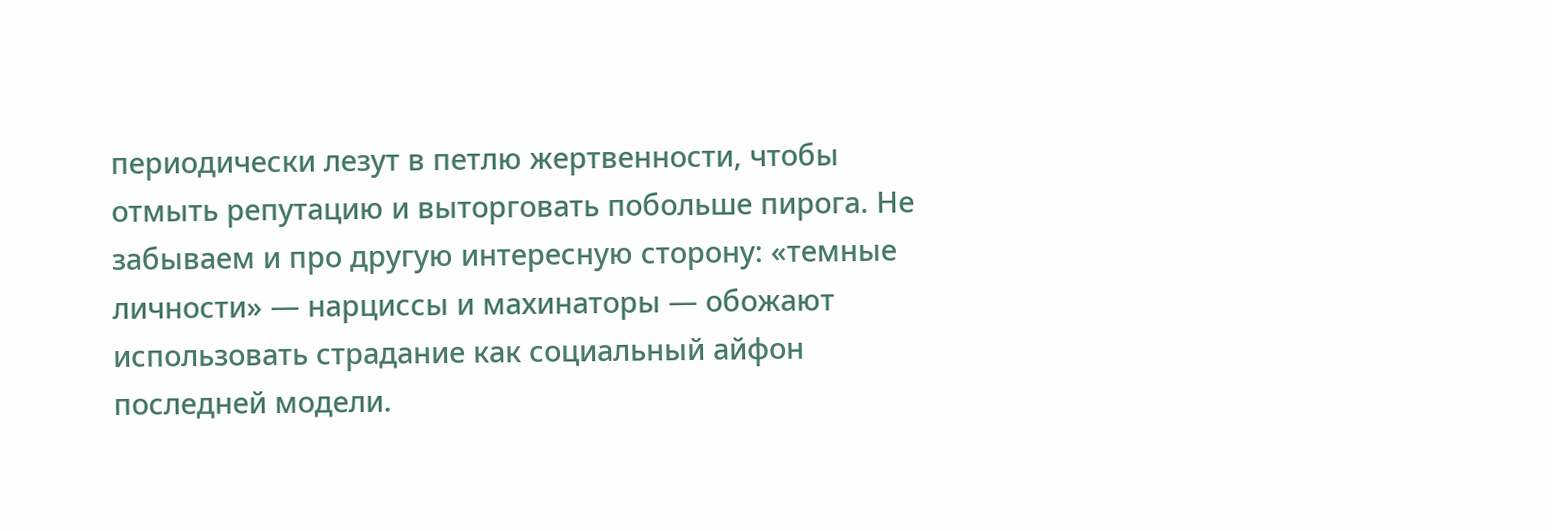периодически лезут в петлю жертвенности, чтобы отмыть репутацию и выторговать побольше пирога. Не забываем и про другую интересную сторону: «темные личности» — нарциссы и махинаторы — обожают использовать страдание как социальный айфон последней модели.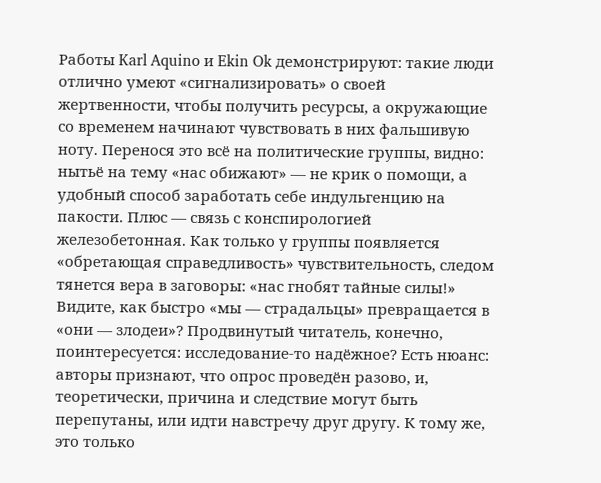Работы Karl Aquino и Ekin Ok демонстрируют: такие люди отлично умеют «сигнализировать» о своей жертвенности, чтобы получить ресурсы, а окружающие со временем начинают чувствовать в них фальшивую ноту. Перенося это всё на политические группы, видно: нытьё на тему «нас обижают» — не крик о помощи, а удобный способ заработать себе индульгенцию на пакости. Плюс — связь с конспирологией железобетонная. Как только у группы появляется «обретающая справедливость» чувствительность, следом тянется вера в заговоры: «нас гнобят тайные силы!» Видите, как быстро «мы — страдальцы» превращается в «они — злодеи»? Продвинутый читатель, конечно, поинтересуется: исследование-то надёжное? Есть нюанс: авторы признают, что опрос проведён разово, и, теоретически, причина и следствие могут быть перепутаны, или идти навстречу друг другу. К тому же, это только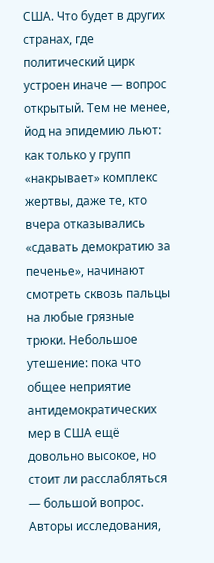США. Что будет в других странах, где политический цирк устроен иначе — вопрос открытый. Тем не менее, йод на эпидемию льют: как только у групп «накрывает» комплекс жертвы, даже те, кто вчера отказывались «сдавать демократию за печенье», начинают смотреть сквозь пальцы на любые грязные трюки. Небольшое утешение: пока что общее неприятие антидемократических мер в США ещё довольно высокое, но стоит ли расслабляться — большой вопрос. Авторы исследования,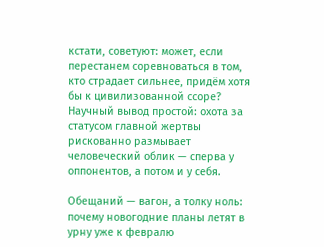кстати, советуют: может, если перестанем соревноваться в том, кто страдает сильнее, придём хотя бы к цивилизованной ссоре? Научный вывод простой: охота за статусом главной жертвы рискованно размывает человеческий облик — сперва у оппонентов, а потом и у себя.

Обещаний — вагон, а толку ноль: почему новогодние планы летят в урну уже к февралю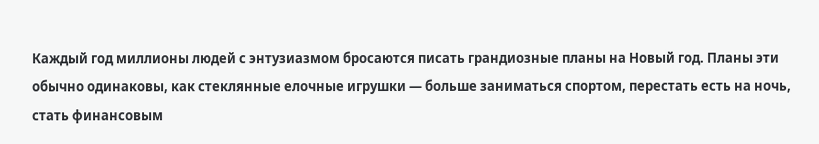Каждый год миллионы людей с энтузиазмом бросаются писать грандиозные планы на Новый год. Планы эти обычно одинаковы, как стеклянные елочные игрушки — больше заниматься спортом, перестать есть на ночь, стать финансовым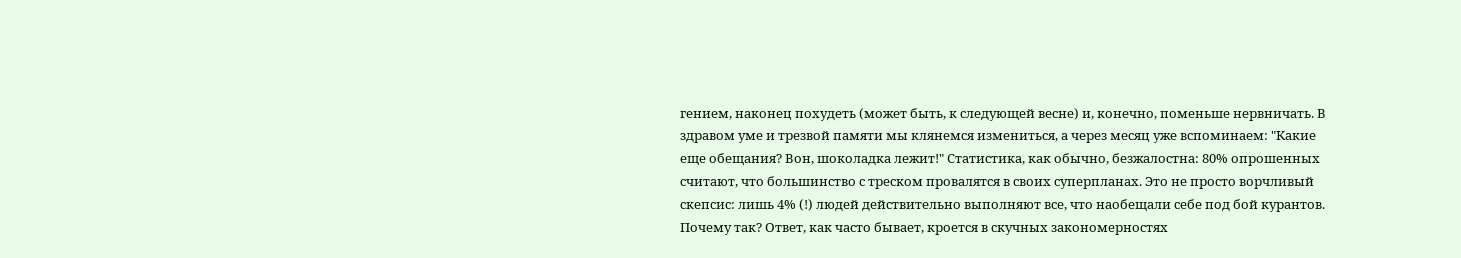гением, наконец похудеть (может быть, к следующей весне) и, конечно, поменьше нервничать. В здравом уме и трезвой памяти мы клянемся измениться, а через месяц уже вспоминаем: "Какие еще обещания? Вон, шоколадка лежит!" Статистика, как обычно, безжалостна: 80% опрошенных считают, что большинство с треском провалятся в своих суперпланах. Это не просто ворчливый скепсис: лишь 4% (!) людей действительно выполняют все, что наобещали себе под бой курантов. Почему так? Ответ, как часто бывает, кроется в скучных закономерностях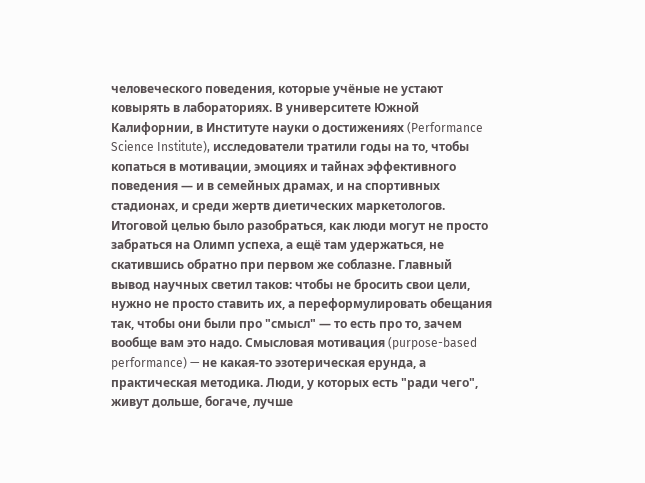человеческого поведения, которые учёные не устают ковырять в лабораториях. В университете Южной Калифорнии, в Институте науки о достижениях (Performance Science Institute), исследователи тратили годы на то, чтобы копаться в мотивации, эмоциях и тайнах эффективного поведения — и в семейных драмах, и на спортивных стадионах, и среди жертв диетических маркетологов. Итоговой целью было разобраться, как люди могут не просто забраться на Олимп успеха, а ещё там удержаться, не скатившись обратно при первом же соблазне. Главный вывод научных светил таков: чтобы не бросить свои цели, нужно не просто ставить их, а переформулировать обещания так, чтобы они были про "смысл" — то есть про то, зачем вообще вам это надо. Смысловая мотивация (purpose-based performance) — не какая-то эзотерическая ерунда, а практическая методика. Люди, у которых есть "ради чего", живут дольше, богаче, лучше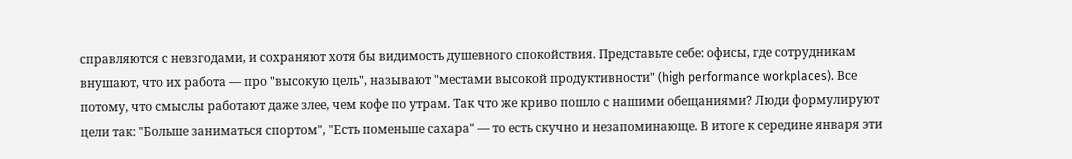справляются с невзгодами, и сохраняют хотя бы видимость душевного спокойствия. Представьте себе: офисы, где сотрудникам внушают, что их работа — про "высокую цель", называют "местами высокой продуктивности" (high performance workplaces). Все потому, что смыслы работают даже злее, чем кофе по утрам. Так что же криво пошло с нашими обещаниями? Люди формулируют цели так: "Больше заниматься спортом", "Есть поменьше сахара" — то есть скучно и незапоминающе. В итоге к середине января эти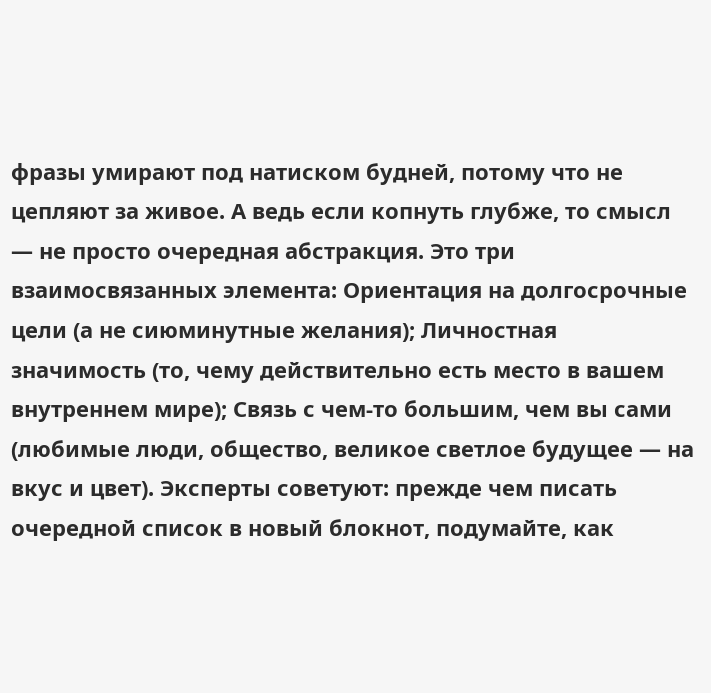фразы умирают под натиском будней, потому что не цепляют за живое. А ведь если копнуть глубже, то смысл — не просто очередная абстракция. Это три взаимосвязанных элемента: Ориентация на долгосрочные цели (а не сиюминутные желания); Личностная значимость (то, чему действительно есть место в вашем внутреннем мире); Связь с чем-то большим, чем вы сами (любимые люди, общество, великое светлое будущее — на вкус и цвет). Эксперты советуют: прежде чем писать очередной список в новый блокнот, подумайте, как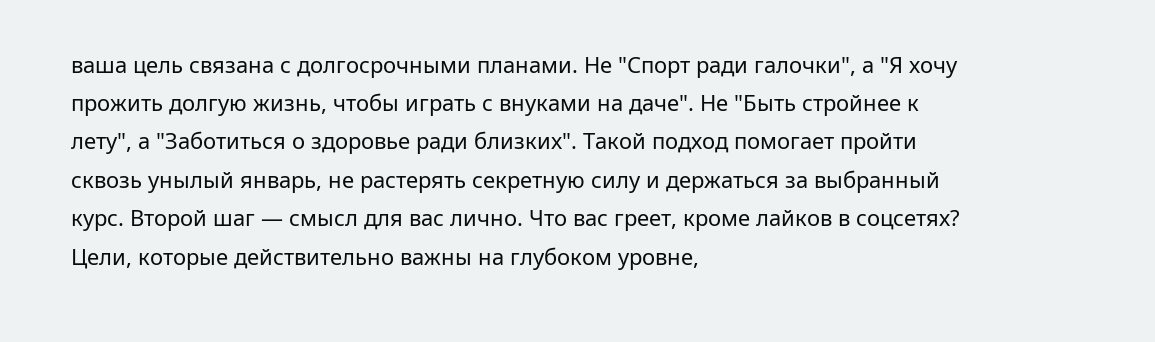ваша цель связана с долгосрочными планами. Не "Спорт ради галочки", а "Я хочу прожить долгую жизнь, чтобы играть с внуками на даче". Не "Быть стройнее к лету", а "Заботиться о здоровье ради близких". Такой подход помогает пройти сквозь унылый январь, не растерять секретную силу и держаться за выбранный курс. Второй шаг — смысл для вас лично. Что вас греет, кроме лайков в соцсетях? Цели, которые действительно важны на глубоком уровне,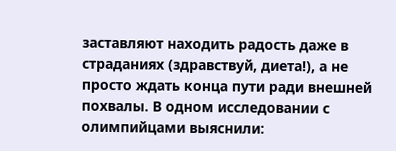заставляют находить радость даже в страданиях (здравствуй, диета!), а не просто ждать конца пути ради внешней похвалы. В одном исследовании с олимпийцами выяснили: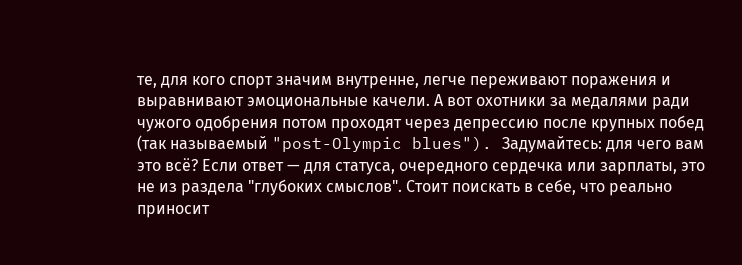те, для кого спорт значим внутренне, легче переживают поражения и выравнивают эмоциональные качели. А вот охотники за медалями ради чужого одобрения потом проходят через депрессию после крупных побед (так называемый "post-Olympic blues"). Задумайтесь: для чего вам это всё? Если ответ — для статуса, очередного сердечка или зарплаты, это не из раздела "глубоких смыслов". Стоит поискать в себе, что реально приносит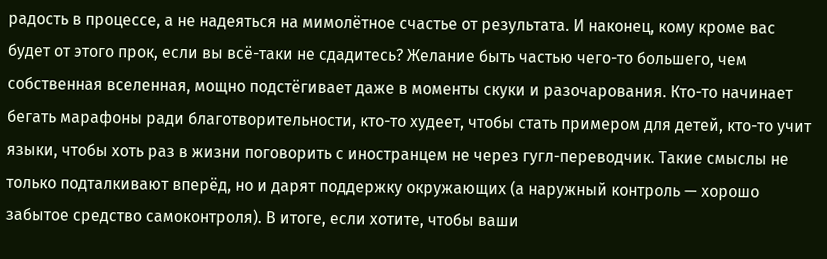радость в процессе, а не надеяться на мимолётное счастье от результата. И наконец, кому кроме вас будет от этого прок, если вы всё-таки не сдадитесь? Желание быть частью чего-то большего, чем собственная вселенная, мощно подстёгивает даже в моменты скуки и разочарования. Кто-то начинает бегать марафоны ради благотворительности, кто-то худеет, чтобы стать примером для детей, кто-то учит языки, чтобы хоть раз в жизни поговорить с иностранцем не через гугл-переводчик. Такие смыслы не только подталкивают вперёд, но и дарят поддержку окружающих (а наружный контроль — хорошо забытое средство самоконтроля). В итоге, если хотите, чтобы ваши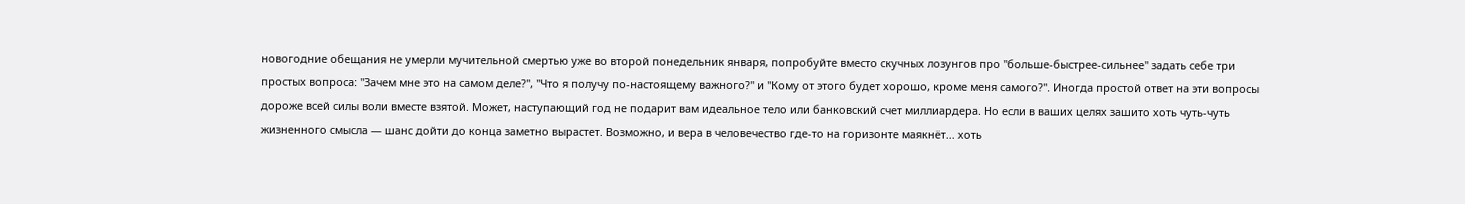новогодние обещания не умерли мучительной смертью уже во второй понедельник января, попробуйте вместо скучных лозунгов про "больше-быстрее-сильнее" задать себе три простых вопроса: "Зачем мне это на самом деле?", "Что я получу по-настоящему важного?" и "Кому от этого будет хорошо, кроме меня самого?". Иногда простой ответ на эти вопросы дороже всей силы воли вместе взятой. Может, наступающий год не подарит вам идеальное тело или банковский счет миллиардера. Но если в ваших целях зашито хоть чуть-чуть жизненного смысла — шанс дойти до конца заметно вырастет. Возможно, и вера в человечество где-то на горизонте маякнёт... хоть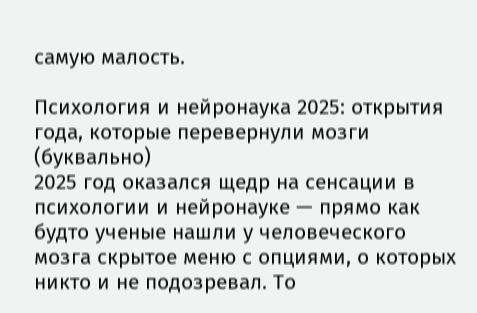самую малость.

Психология и нейронаука 2025: открытия года, которые перевернули мозги (буквально)
2025 год оказался щедр на сенсации в психологии и нейронауке — прямо как будто ученые нашли у человеческого мозга скрытое меню с опциями, о которых никто и не подозревал. То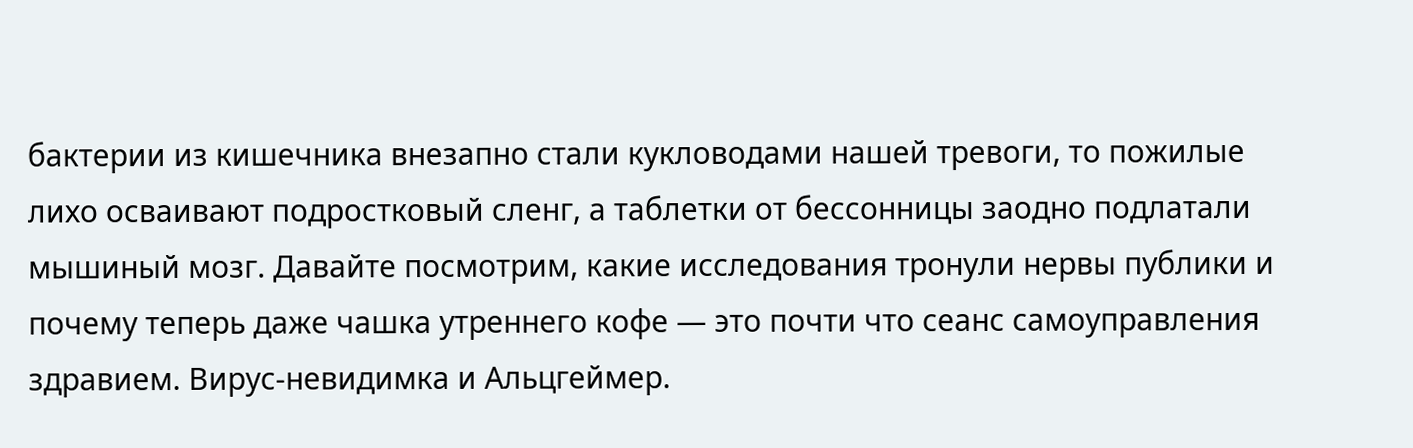бактерии из кишечника внезапно стали кукловодами нашей тревоги, то пожилые лихо осваивают подростковый сленг, а таблетки от бессонницы заодно подлатали мышиный мозг. Давайте посмотрим, какие исследования тронули нервы публики и почему теперь даже чашка утреннего кофе — это почти что сеанс самоуправления здравием. Вирус-невидимка и Альцгеймер.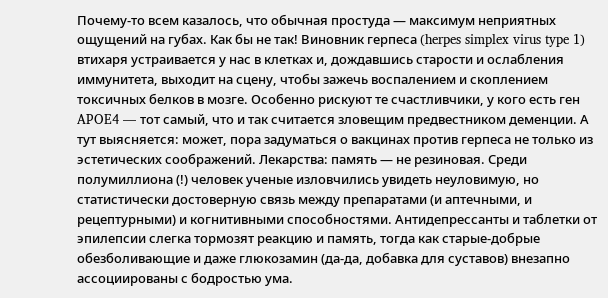Почему-то всем казалось, что обычная простуда — максимум неприятных ощущений на губах. Как бы не так! Виновник герпеса (herpes simplex virus type 1) втихаря устраивается у нас в клетках и, дождавшись старости и ослабления иммунитета, выходит на сцену, чтобы зажечь воспалением и скоплением токсичных белков в мозге. Особенно рискуют те счастливчики, у кого есть ген APOE4 — тот самый, что и так считается зловещим предвестником деменции. А тут выясняется: может, пора задуматься о вакцинах против герпеса не только из эстетических соображений. Лекарства: память — не резиновая. Среди полумиллиона (!) человек ученые изловчились увидеть неуловимую, но статистически достоверную связь между препаратами (и аптечными, и рецептурными) и когнитивными способностями. Антидепрессанты и таблетки от эпилепсии слегка тормозят реакцию и память, тогда как старые-добрые обезболивающие и даже глюкозамин (да-да, добавка для суставов) внезапно ассоциированы с бодростью ума.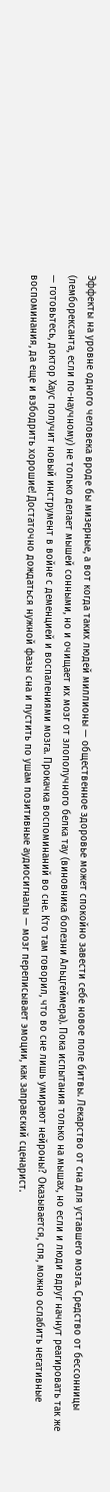Эффекты на уровне одного человека вроде бы мизерные, а вот когда таких людей миллионы — общественное здоровье может спокойно завести себе новое поле битвы. Лекарство от сна для уставшего мозга. Средство от бессонницы (лемборексанта, если по-научному) не только делает мышей сонными, но и очищает их мозг от злополучного белка тау (виновника болезни Альцгеймера). Пока испытания только на мышах, но если и люди вдруг начнут реагировать так же — готовьтесь, доктор Хаус получит новый инструмент в войне с деменцией и воспалениями мозга. Прокачка воспоминаний во сне. Кто там говорил, что во сне лишь умирают нейроны? Оказывается, спя, можно ослабить негативные воспоминания, да еще и взбодрить хорошие! Достаточно дождаться нужной фазы сна и пустить по ушам позитивные аудиосигналы — мозг переписывает эмоции, как заправский сценарист.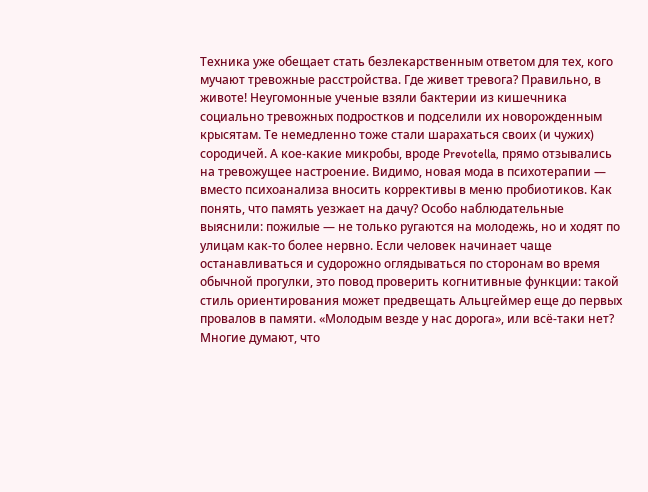Техника уже обещает стать безлекарственным ответом для тех, кого мучают тревожные расстройства. Где живет тревога? Правильно, в животе! Неугомонные ученые взяли бактерии из кишечника социально тревожных подростков и подселили их новорожденным крысятам. Те немедленно тоже стали шарахаться своих (и чужих) сородичей. А кое-какие микробы, вроде Prevotella, прямо отзывались на тревожущее настроение. Видимо, новая мода в психотерапии — вместо психоанализа вносить коррективы в меню пробиотиков. Как понять, что память уезжает на дачу? Особо наблюдательные выяснили: пожилые — не только ругаются на молодежь, но и ходят по улицам как-то более нервно. Если человек начинает чаще останавливаться и судорожно оглядываться по сторонам во время обычной прогулки, это повод проверить когнитивные функции: такой стиль ориентирования может предвещать Альцгеймер еще до первых провалов в памяти. «Молодым везде у нас дорога», или всё-таки нет? Многие думают, что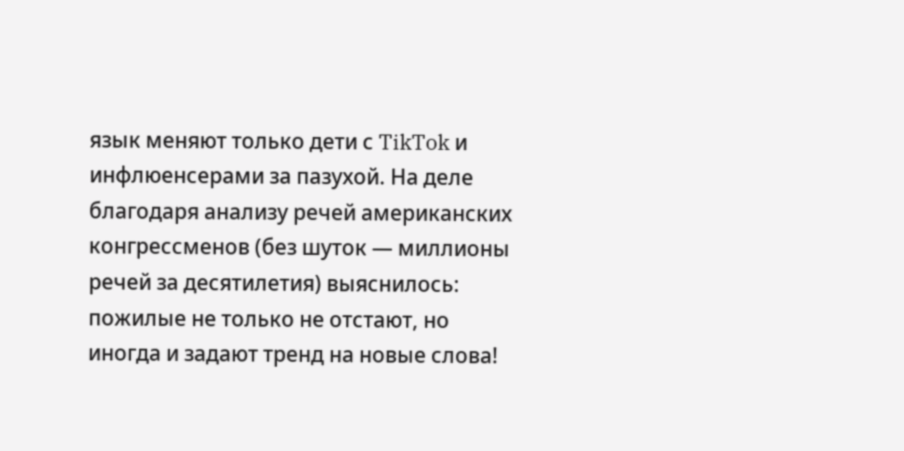язык меняют только дети с TikTok и инфлюенсерами за пазухой. На деле благодаря анализу речей американских конгрессменов (без шуток — миллионы речей за десятилетия) выяснилось: пожилые не только не отстают, но иногда и задают тренд на новые слова!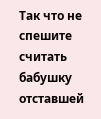Так что не спешите считать бабушку отставшей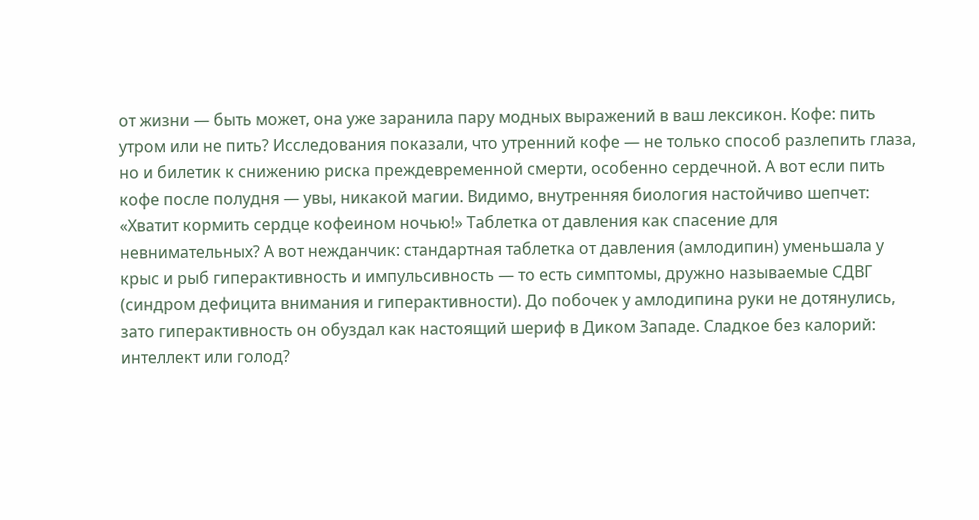от жизни — быть может, она уже заранила пару модных выражений в ваш лексикон. Кофе: пить утром или не пить? Исследования показали, что утренний кофе — не только способ разлепить глаза, но и билетик к снижению риска преждевременной смерти, особенно сердечной. А вот если пить кофе после полудня — увы, никакой магии. Видимо, внутренняя биология настойчиво шепчет: «Хватит кормить сердце кофеином ночью!» Таблетка от давления как спасение для невнимательных? А вот нежданчик: стандартная таблетка от давления (амлодипин) уменьшала у крыс и рыб гиперактивность и импульсивность — то есть симптомы, дружно называемые СДВГ (синдром дефицита внимания и гиперактивности). До побочек у амлодипина руки не дотянулись, зато гиперактивность он обуздал как настоящий шериф в Диком Западе. Сладкое без калорий: интеллект или голод?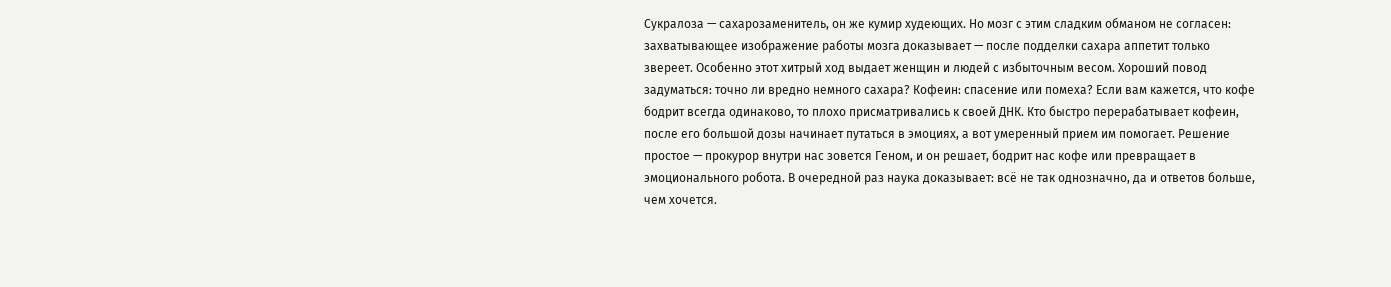Сукралоза — сахарозаменитель, он же кумир худеющих. Но мозг с этим сладким обманом не согласен: захватывающее изображение работы мозга доказывает — после подделки сахара аппетит только звереет. Особенно этот хитрый ход выдает женщин и людей с избыточным весом. Хороший повод задуматься: точно ли вредно немного сахара? Кофеин: спасение или помеха? Если вам кажется, что кофе бодрит всегда одинаково, то плохо присматривались к своей ДНК. Кто быстро перерабатывает кофеин, после его большой дозы начинает путаться в эмоциях, а вот умеренный прием им помогает. Решение простое — прокурор внутри нас зовется Геном, и он решает, бодрит нас кофе или превращает в эмоционального робота. В очередной раз наука доказывает: всё не так однозначно, да и ответов больше, чем хочется.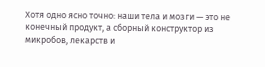Хотя одно ясно точно: наши тела и мозги — это не конечный продукт, а сборный конструктор из микробов, лекарств и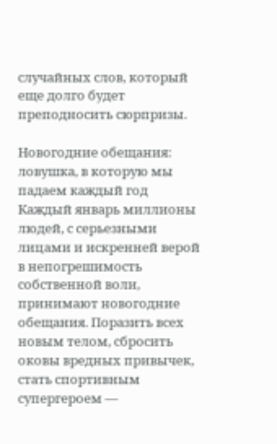случайных слов, который еще долго будет преподносить сюрпризы.

Новогодние обещания: ловушка, в которую мы падаем каждый год
Каждый январь миллионы людей, с серьезными лицами и искренней верой в непогрешимость собственной воли, принимают новогодние обещания. Поразить всех новым телом, сбросить оковы вредных привычек, стать спортивным супергероем —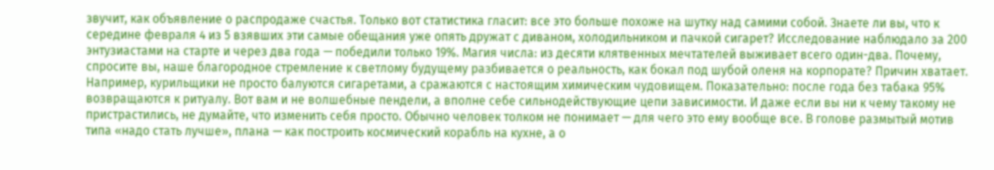звучит, как объявление о распродаже счастья. Только вот статистика гласит: все это больше похоже на шутку над самими собой. Знаете ли вы, что к середине февраля 4 из 5 взявших эти самые обещания уже опять дружат с диваном, холодильником и пачкой сигарет? Исследование наблюдало за 200 энтузиастами на старте и через два года — победили только 19%. Магия числа: из десяти клятвенных мечтателей выживает всего один-два. Почему, спросите вы, наше благородное стремление к светлому будущему разбивается о реальность, как бокал под шубой оленя на корпорате? Причин хватает. Например, курильщики не просто балуются сигаретами, а сражаются с настоящим химическим чудовищем. Показательно: после года без табака 95% возвращаются к ритуалу. Вот вам и не волшебные пендели, а вполне себе сильнодействующие цепи зависимости. И даже если вы ни к чему такому не пристрастились, не думайте, что изменить себя просто. Обычно человек толком не понимает — для чего это ему вообще все. В голове размытый мотив типа «надо стать лучше», плана — как построить космический корабль на кухне, а о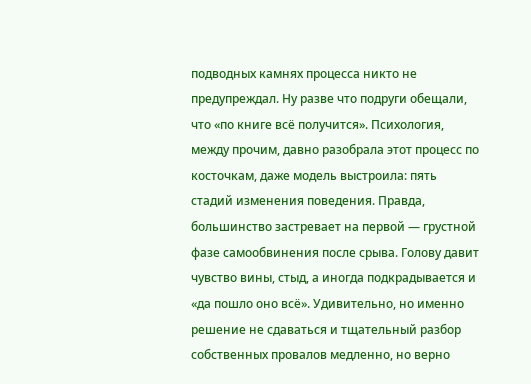подводных камнях процесса никто не предупреждал. Ну разве что подруги обещали, что «по книге всё получится». Психология, между прочим, давно разобрала этот процесс по косточкам, даже модель выстроила: пять стадий изменения поведения. Правда, большинство застревает на первой — грустной фазе самообвинения после срыва. Голову давит чувство вины, стыд, а иногда подкрадывается и «да пошло оно всё». Удивительно, но именно решение не сдаваться и тщательный разбор собственных провалов медленно, но верно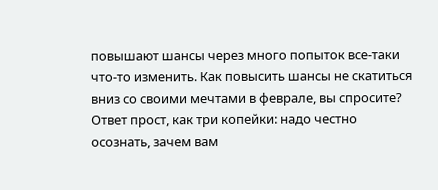повышают шансы через много попыток все-таки что-то изменить. Как повысить шансы не скатиться вниз со своими мечтами в феврале, вы спросите? Ответ прост, как три копейки: надо честно осознать, зачем вам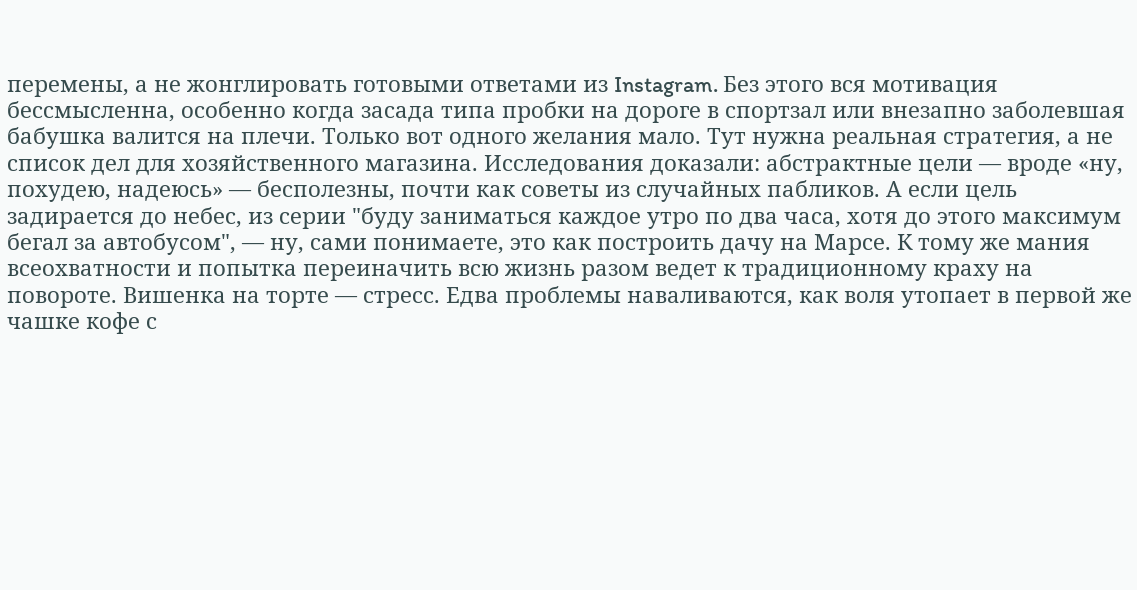перемены, а не жонглировать готовыми ответами из Instagram. Без этого вся мотивация бессмысленна, особенно когда засада типа пробки на дороге в спортзал или внезапно заболевшая бабушка валится на плечи. Только вот одного желания мало. Тут нужна реальная стратегия, а не список дел для хозяйственного магазина. Исследования доказали: абстрактные цели — вроде «ну, похудею, надеюсь» — бесполезны, почти как советы из случайных пабликов. А если цель задирается до небес, из серии "буду заниматься каждое утро по два часа, хотя до этого максимум бегал за автобусом", — ну, сами понимаете, это как построить дачу на Марсе. К тому же мания всеохватности и попытка переиначить всю жизнь разом ведет к традиционному краху на повороте. Вишенка на торте — стресс. Едва проблемы наваливаются, как воля утопает в первой же чашке кофе с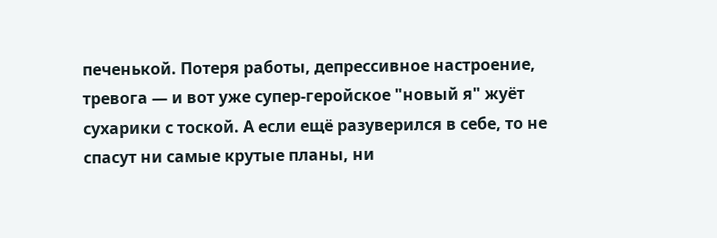печенькой. Потеря работы, депрессивное настроение, тревога — и вот уже супер-геройское "новый я" жуёт сухарики с тоской. А если ещё разуверился в себе, то не спасут ни самые крутые планы, ни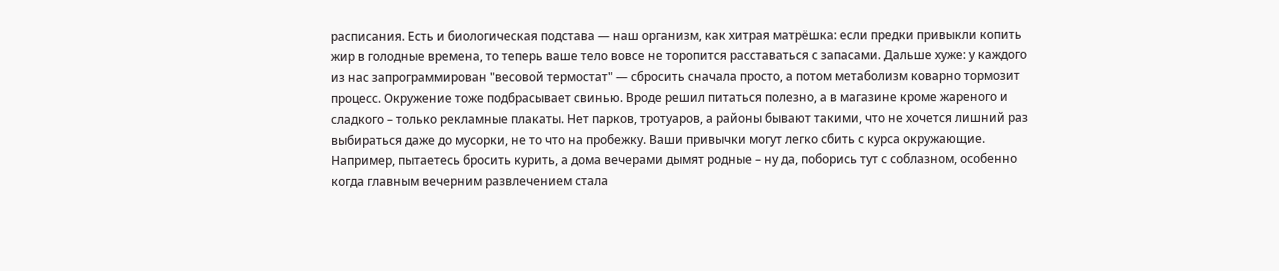расписания. Есть и биологическая подстава — наш организм, как хитрая матрёшка: если предки привыкли копить жир в голодные времена, то теперь ваше тело вовсе не торопится расставаться с запасами. Дальше хуже: у каждого из нас запрограммирован "весовой термостат" — сбросить сначала просто, а потом метаболизм коварно тормозит процесс. Окружение тоже подбрасывает свинью. Вроде решил питаться полезно, а в магазине кроме жареного и сладкого – только рекламные плакаты. Нет парков, тротуаров, а районы бывают такими, что не хочется лишний раз выбираться даже до мусорки, не то что на пробежку. Ваши привычки могут легко сбить с курса окружающие. Например, пытаетесь бросить курить, а дома вечерами дымят родные – ну да, поборись тут с соблазном, особенно когда главным вечерним развлечением стала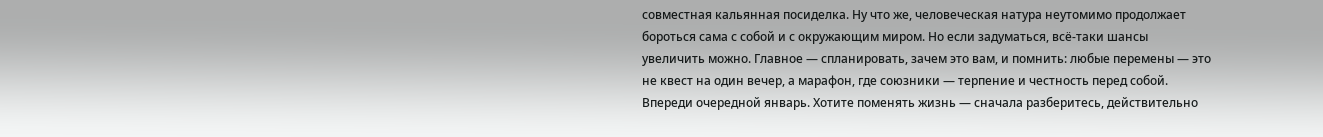совместная кальянная посиделка. Ну что же, человеческая натура неутомимо продолжает бороться сама с собой и с окружающим миром. Но если задуматься, всё-таки шансы увеличить можно. Главное — спланировать, зачем это вам, и помнить: любые перемены — это не квест на один вечер, а марафон, где союзники — терпение и честность перед собой. Впереди очередной январь. Хотите поменять жизнь — сначала разберитесь, действительно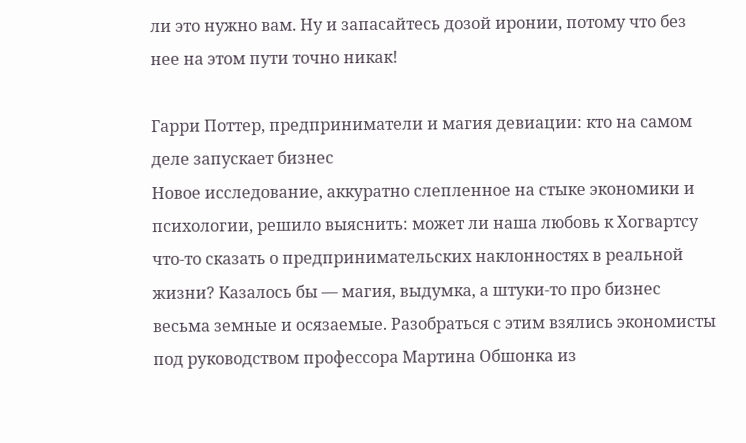ли это нужно вам. Ну и запасайтесь дозой иронии, потому что без нее на этом пути точно никак!

Гарри Поттер, предприниматели и магия девиации: кто на самом деле запускает бизнес
Новое исследование, аккуратно слепленное на стыке экономики и психологии, решило выяснить: может ли наша любовь к Хогвартсу что-то сказать о предпринимательских наклонностях в реальной жизни? Казалось бы — магия, выдумка, а штуки-то про бизнес весьма земные и осязаемые. Разобраться с этим взялись экономисты под руководством профессора Мартина Обшонка из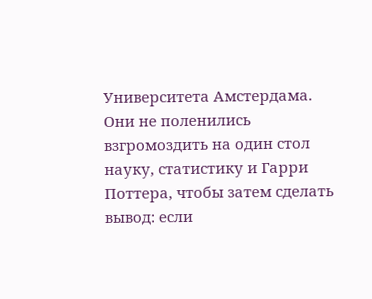Университета Амстердама. Они не поленились взгромоздить на один стол науку, статистику и Гарри Поттера, чтобы затем сделать вывод: если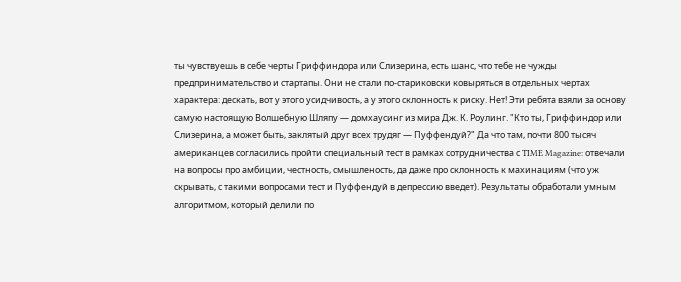ты чувствуешь в себе черты Гриффиндора или Слизерина, есть шанс, что тебе не чужды предпринимательство и стартапы. Они не стали по-стариковски ковыряться в отдельных чертах характера: дескать, вот у этого усидчивость, а у этого склонность к риску. Нет! Эти ребята взяли за основу самую настоящую Волшебную Шляпу — домхаусинг из мира Дж. К. Роулинг. "Кто ты, Гриффиндор или Слизерина, а может быть, заклятый друг всех трудяг — Пуффендуй?" Да что там, почти 800 тысяч американцев согласились пройти специальный тест в рамках сотрудничества с TIME Magazine: отвечали на вопросы про амбиции, честность, смышленость, да даже про склонность к махинациям (что уж скрывать, с такими вопросами тест и Пуффендуй в депрессию введет). Результаты обработали умным алгоритмом, который делили по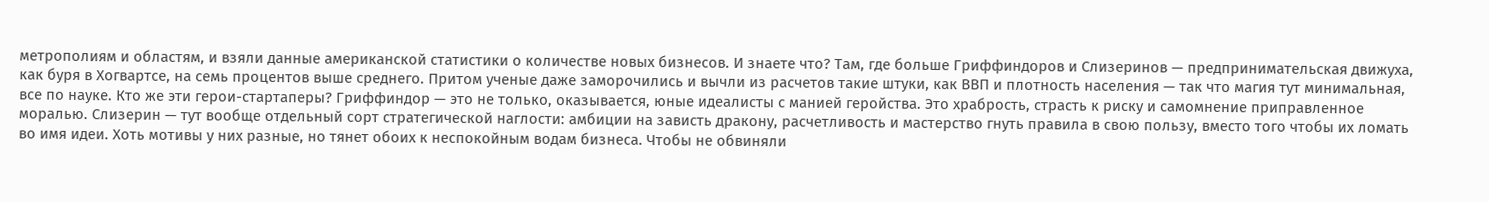метрополиям и областям, и взяли данные американской статистики о количестве новых бизнесов. И знаете что? Там, где больше Гриффиндоров и Слизеринов — предпринимательская движуха, как буря в Хогвартсе, на семь процентов выше среднего. Притом ученые даже заморочились и вычли из расчетов такие штуки, как ВВП и плотность населения — так что магия тут минимальная, все по науке. Кто же эти герои-стартаперы? Гриффиндор — это не только, оказывается, юные идеалисты с манией геройства. Это храбрость, страсть к риску и самомнение приправленное моралью. Слизерин — тут вообще отдельный сорт стратегической наглости: амбиции на зависть дракону, расчетливость и мастерство гнуть правила в свою пользу, вместо того чтобы их ломать во имя идеи. Хоть мотивы у них разные, но тянет обоих к неспокойным водам бизнеса. Чтобы не обвиняли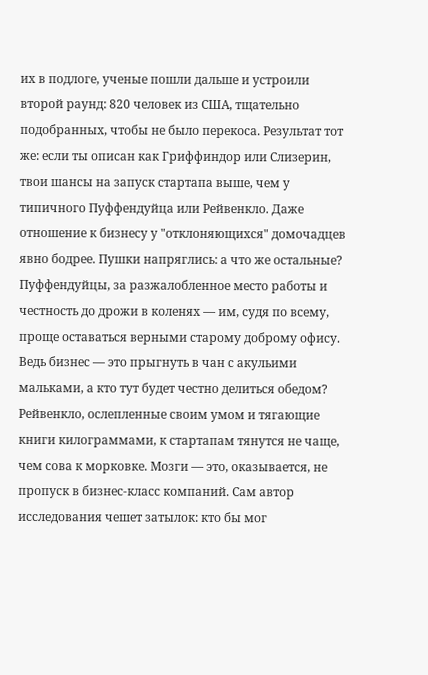их в подлоге, ученые пошли дальше и устроили второй раунд: 820 человек из США, тщательно подобранных, чтобы не было перекоса. Результат тот же: если ты описан как Гриффиндор или Слизерин, твои шансы на запуск стартапа выше, чем у типичного Пуффендуйца или Рейвенкло. Даже отношение к бизнесу у "отклоняющихся" домочадцев явно бодрее. Пушки напряглись: а что же остальные? Пуффендуйцы, за разжалобленное место работы и честность до дрожи в коленях — им, судя по всему, проще оставаться верными старому доброму офису. Ведь бизнес — это прыгнуть в чан с акульими мальками, а кто тут будет честно делиться обедом? Рейвенкло, ослепленные своим умом и тягающие книги килограммами, к стартапам тянутся не чаще, чем сова к морковке. Мозги — это, оказывается, не пропуск в бизнес-класс компаний. Сам автор исследования чешет затылок: кто бы мог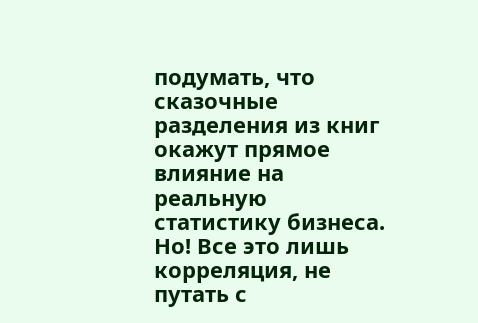подумать, что сказочные разделения из книг окажут прямое влияние на реальную статистику бизнеса. Но! Все это лишь корреляция, не путать с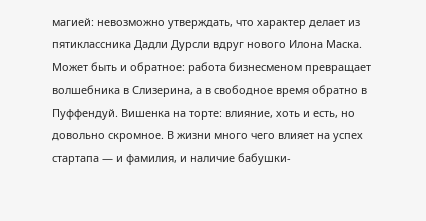магией: невозможно утверждать, что характер делает из пятиклассника Дадли Дурсли вдруг нового Илона Маска. Может быть и обратное: работа бизнесменом превращает волшебника в Слизерина, а в свободное время обратно в Пуффендуй. Вишенка на торте: влияние, хоть и есть, но довольно скромное. В жизни много чего влияет на успех стартапа — и фамилия, и наличие бабушки-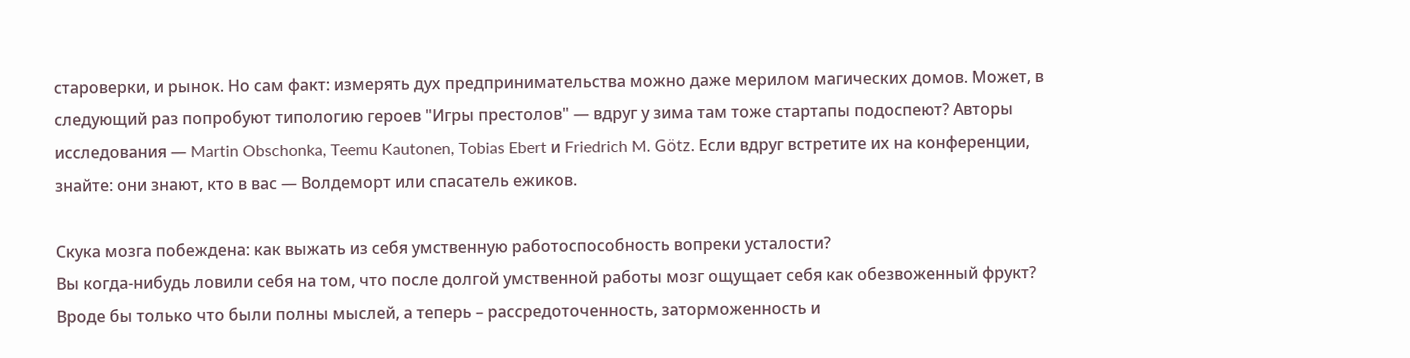староверки, и рынок. Но сам факт: измерять дух предпринимательства можно даже мерилом магических домов. Может, в следующий раз попробуют типологию героев "Игры престолов" — вдруг у зима там тоже стартапы подоспеют? Авторы исследования — Martin Obschonka, Teemu Kautonen, Tobias Ebert и Friedrich M. Götz. Если вдруг встретите их на конференции, знайте: они знают, кто в вас — Волдеморт или спасатель ежиков.

Скука мозга побеждена: как выжать из себя умственную работоспособность вопреки усталости?
Вы когда-нибудь ловили себя на том, что после долгой умственной работы мозг ощущает себя как обезвоженный фрукт? Вроде бы только что были полны мыслей, а теперь – рассредоточенность, заторможенность и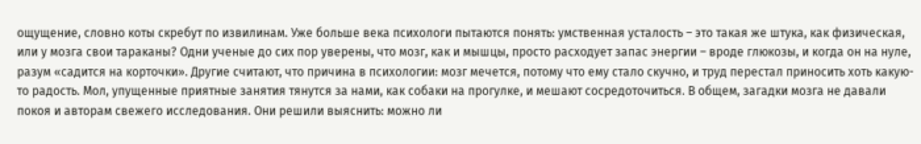ощущение, словно коты скребут по извилинам. Уже больше века психологи пытаются понять: умственная усталость – это такая же штука, как физическая, или у мозга свои тараканы? Одни ученые до сих пор уверены, что мозг, как и мышцы, просто расходует запас энергии – вроде глюкозы, и когда он на нуле, разум «садится на корточки». Другие считают, что причина в психологии: мозг мечется, потому что ему стало скучно, и труд перестал приносить хоть какую-то радость. Мол, упущенные приятные занятия тянутся за нами, как собаки на прогулке, и мешают сосредоточиться. В общем, загадки мозга не давали покоя и авторам свежего исследования. Они решили выяснить: можно ли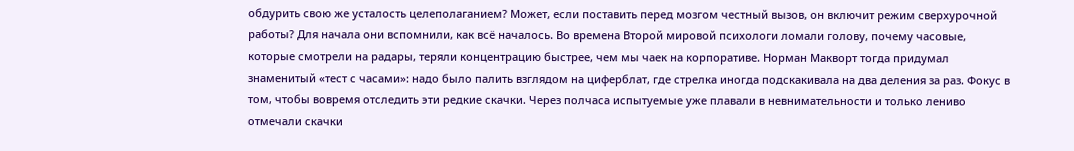обдурить свою же усталость целеполаганием? Может, если поставить перед мозгом честный вызов, он включит режим сверхурочной работы? Для начала они вспомнили, как всё началось. Во времена Второй мировой психологи ломали голову, почему часовые, которые смотрели на радары, теряли концентрацию быстрее, чем мы чаек на корпоративе. Норман Макворт тогда придумал знаменитый «тест с часами»: надо было палить взглядом на циферблат, где стрелка иногда подскакивала на два деления за раз. Фокус в том, чтобы вовремя отследить эти редкие скачки. Через полчаса испытуемые уже плавали в невнимательности и только лениво отмечали скачки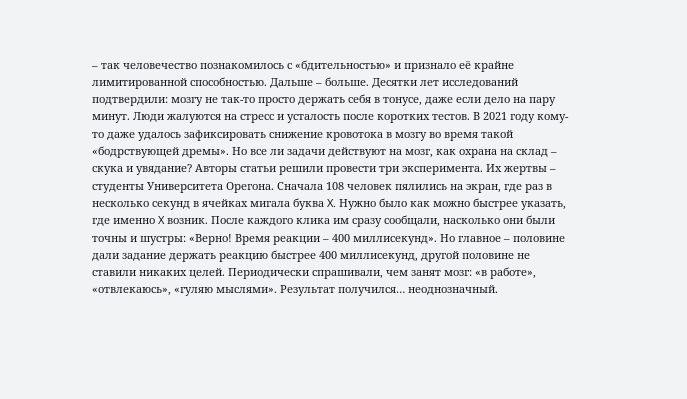– так человечество познакомилось с «бдительностью» и признало её крайне лимитированной способностью. Дальше – больше. Десятки лет исследований подтвердили: мозгу не так-то просто держать себя в тонусе, даже если дело на пару минут. Люди жалуются на стресс и усталость после коротких тестов. В 2021 году кому-то даже удалось зафиксировать снижение кровотока в мозгу во время такой «бодрствующей дремы». Но все ли задачи действуют на мозг, как охрана на склад – скука и увядание? Авторы статьи решили провести три эксперимента. Их жертвы – студенты Университета Орегона. Сначала 108 человек пялились на экран, где раз в несколько секунд в ячейках мигала буква X. Нужно было как можно быстрее указать, где именно X возник. После каждого клика им сразу сообщали, насколько они были точны и шустры: «Верно! Время реакции – 400 миллисекунд». Но главное – половине дали задание держать реакцию быстрее 400 миллисекунд, другой половине не ставили никаких целей. Периодически спрашивали, чем занят мозг: «в работе», «отвлекаюсь», «гуляю мыслями». Результат получился… неоднозначный.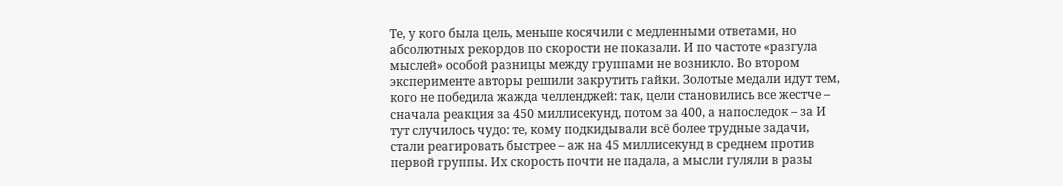Те, у кого была цель, меньше косячили с медленными ответами, но абсолютных рекордов по скорости не показали. И по частоте «разгула мыслей» особой разницы между группами не возникло. Во втором эксперименте авторы решили закрутить гайки. Золотые медали идут тем, кого не победила жажда челленджей: так, цели становились все жестче – сначала реакция за 450 миллисекунд, потом за 400, а напоследок – за И тут случилось чудо: те, кому подкидывали всё более трудные задачи, стали реагировать быстрее – аж на 45 миллисекунд в среднем против первой группы. Их скорость почти не падала, а мысли гуляли в разы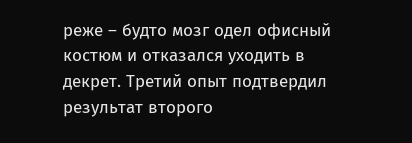реже – будто мозг одел офисный костюм и отказался уходить в декрет. Третий опыт подтвердил результат второго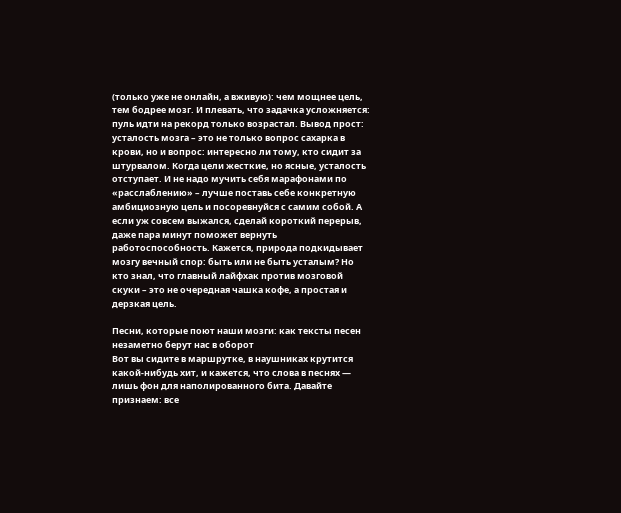(только уже не онлайн, а вживую): чем мощнее цель, тем бодрее мозг. И плевать, что задачка усложняется: пуль идти на рекорд только возрастал. Вывод прост: усталость мозга – это не только вопрос сахарка в крови, но и вопрос: интересно ли тому, кто сидит за штурвалом. Когда цели жесткие, но ясные, усталость отступает. И не надо мучить себя марафонами по «расслаблению» – лучше поставь себе конкретную амбициозную цель и посоревнуйся с самим собой. А если уж совсем выжался, сделай короткий перерыв, даже пара минут поможет вернуть работоспособность. Кажется, природа подкидывает мозгу вечный спор: быть или не быть усталым? Но кто знал, что главный лайфхак против мозговой скуки – это не очередная чашка кофе, а простая и дерзкая цель.

Песни, которые поют наши мозги: как тексты песен незаметно берут нас в оборот
Вот вы сидите в маршрутке, в наушниках крутится какой-нибудь хит, и кажется, что слова в песнях — лишь фон для наполированного бита. Давайте признаем: все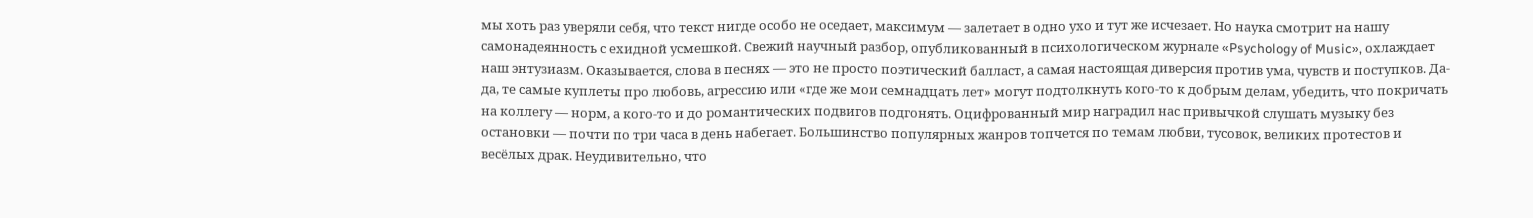мы хоть раз уверяли себя, что текст нигде особо не оседает, максимум — залетает в одно ухо и тут же исчезает. Но наука смотрит на нашу самонадеянность с ехидной усмешкой. Свежий научный разбор, опубликованный в психологическом журнале «Psychology of Music», охлаждает наш энтузиазм. Оказывается, слова в песнях — это не просто поэтический балласт, а самая настоящая диверсия против ума, чувств и поступков. Да-да, те самые куплеты про любовь, агрессию или «где же мои семнадцать лет» могут подтолкнуть кого-то к добрым делам, убедить, что покричать на коллегу — норм, а кого-то и до романтических подвигов подгонять. Оцифрованный мир наградил нас привычкой слушать музыку без остановки — почти по три часа в день набегает. Большинство популярных жанров топчется по темам любви, тусовок, великих протестов и весёлых драк. Неудивительно, что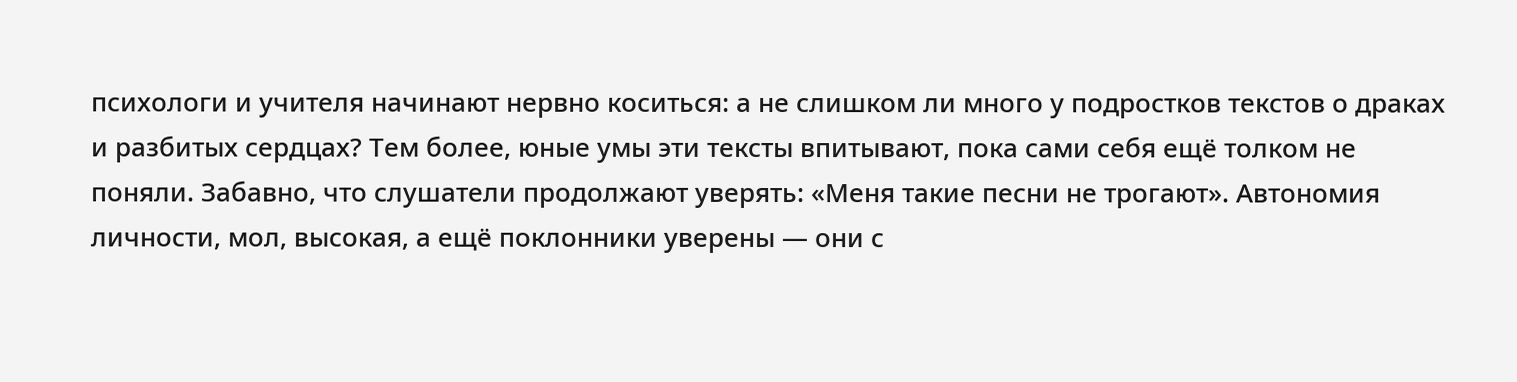психологи и учителя начинают нервно коситься: а не слишком ли много у подростков текстов о драках и разбитых сердцах? Тем более, юные умы эти тексты впитывают, пока сами себя ещё толком не поняли. Забавно, что слушатели продолжают уверять: «Меня такие песни не трогают». Автономия личности, мол, высокая, а ещё поклонники уверены — они с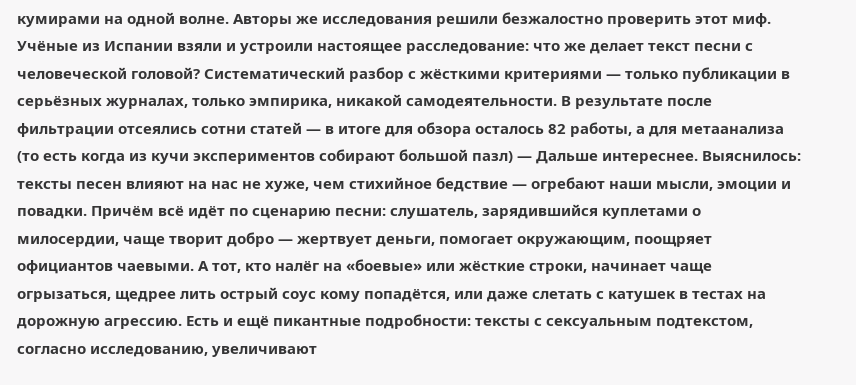кумирами на одной волне. Авторы же исследования решили безжалостно проверить этот миф. Учёные из Испании взяли и устроили настоящее расследование: что же делает текст песни с человеческой головой? Систематический разбор с жёсткими критериями — только публикации в серьёзных журналах, только эмпирика, никакой самодеятельности. В результате после фильтрации отсеялись сотни статей — в итоге для обзора осталось 82 работы, а для метаанализа (то есть когда из кучи экспериментов собирают большой пазл) — Дальше интереснее. Выяснилось: тексты песен влияют на нас не хуже, чем стихийное бедствие — огребают наши мысли, эмоции и повадки. Причём всё идёт по сценарию песни: слушатель, зарядившийся куплетами о милосердии, чаще творит добро — жертвует деньги, помогает окружающим, поощряет официантов чаевыми. А тот, кто налёг на «боевые» или жёсткие строки, начинает чаще огрызаться, щедрее лить острый соус кому попадётся, или даже слетать с катушек в тестах на дорожную агрессию. Есть и ещё пикантные подробности: тексты с сексуальным подтекстом, согласно исследованию, увеличивают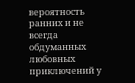вероятность ранних и не всегда обдуманных любовных приключений у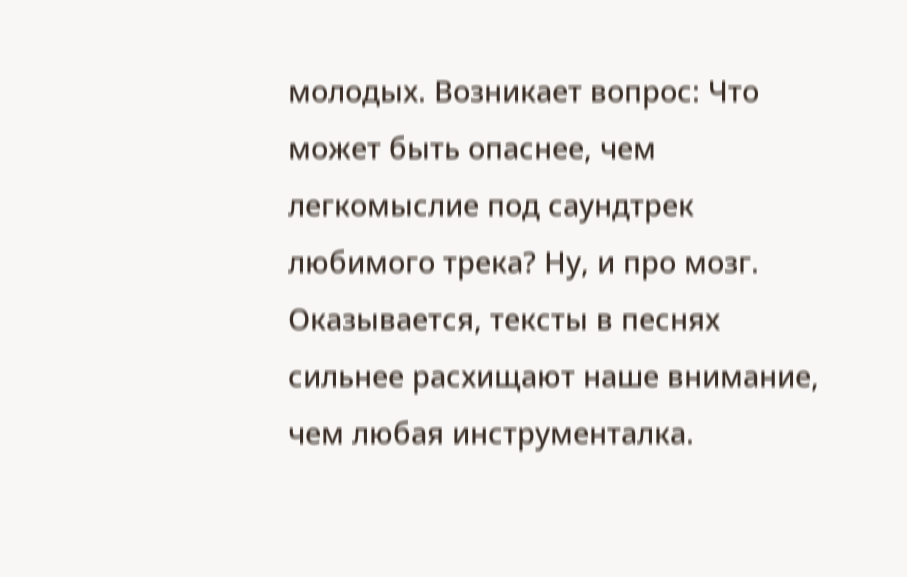молодых. Возникает вопрос: Что может быть опаснее, чем легкомыслие под саундтрек любимого трека? Ну, и про мозг. Оказывается, тексты в песнях сильнее расхищают наше внимание, чем любая инструменталка.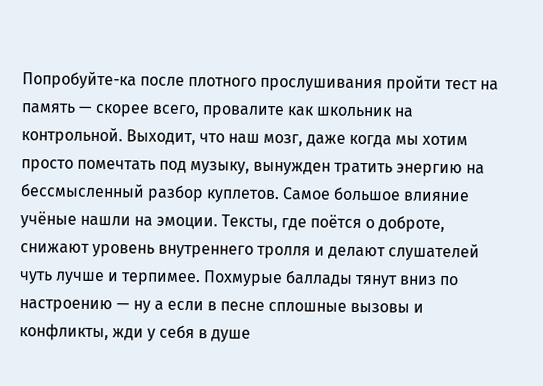Попробуйте-ка после плотного прослушивания пройти тест на память — скорее всего, провалите как школьник на контрольной. Выходит, что наш мозг, даже когда мы хотим просто помечтать под музыку, вынужден тратить энергию на бессмысленный разбор куплетов. Самое большое влияние учёные нашли на эмоции. Тексты, где поётся о доброте, снижают уровень внутреннего тролля и делают слушателей чуть лучше и терпимее. Похмурые баллады тянут вниз по настроению — ну а если в песне сплошные вызовы и конфликты, жди у себя в душе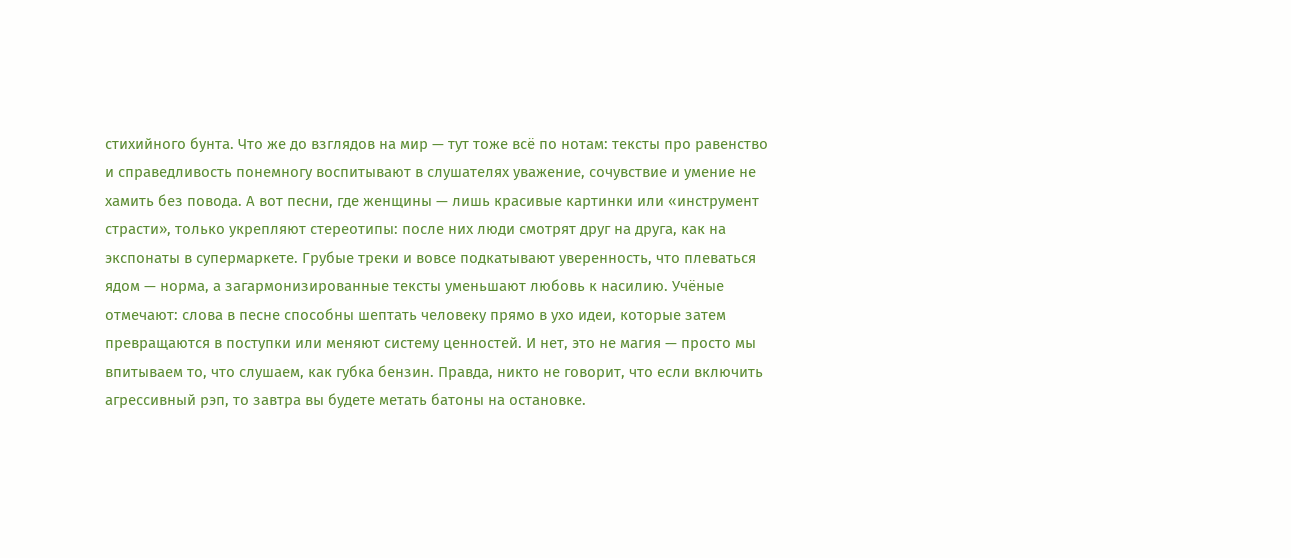стихийного бунта. Что же до взглядов на мир — тут тоже всё по нотам: тексты про равенство и справедливость понемногу воспитывают в слушателях уважение, сочувствие и умение не хамить без повода. А вот песни, где женщины — лишь красивые картинки или «инструмент страсти», только укрепляют стереотипы: после них люди смотрят друг на друга, как на экспонаты в супермаркете. Грубые треки и вовсе подкатывают уверенность, что плеваться ядом — норма, а загармонизированные тексты уменьшают любовь к насилию. Учёные отмечают: слова в песне способны шептать человеку прямо в ухо идеи, которые затем превращаются в поступки или меняют систему ценностей. И нет, это не магия — просто мы впитываем то, что слушаем, как губка бензин. Правда, никто не говорит, что если включить агрессивный рэп, то завтра вы будете метать батоны на остановке.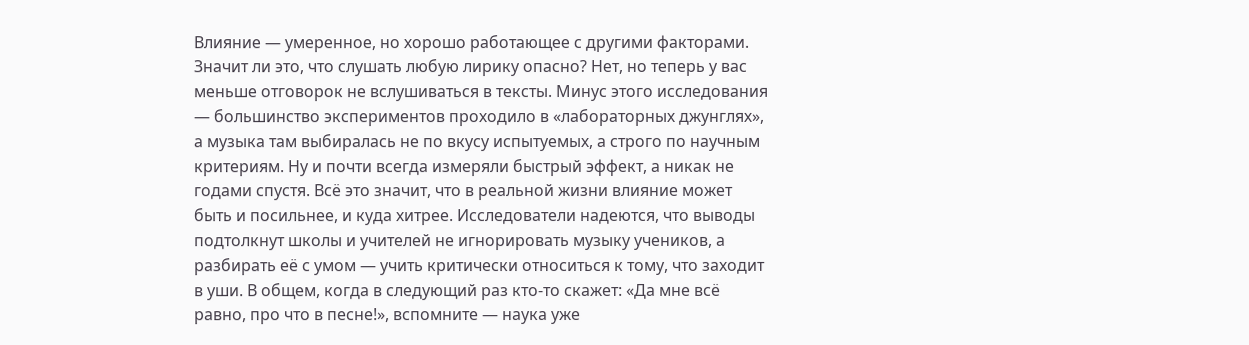Влияние — умеренное, но хорошо работающее с другими факторами. Значит ли это, что слушать любую лирику опасно? Нет, но теперь у вас меньше отговорок не вслушиваться в тексты. Минус этого исследования — большинство экспериментов проходило в «лабораторных джунглях», а музыка там выбиралась не по вкусу испытуемых, а строго по научным критериям. Ну и почти всегда измеряли быстрый эффект, а никак не годами спустя. Всё это значит, что в реальной жизни влияние может быть и посильнее, и куда хитрее. Исследователи надеются, что выводы подтолкнут школы и учителей не игнорировать музыку учеников, а разбирать её с умом — учить критически относиться к тому, что заходит в уши. В общем, когда в следующий раз кто-то скажет: «Да мне всё равно, про что в песне!», вспомните — наука уже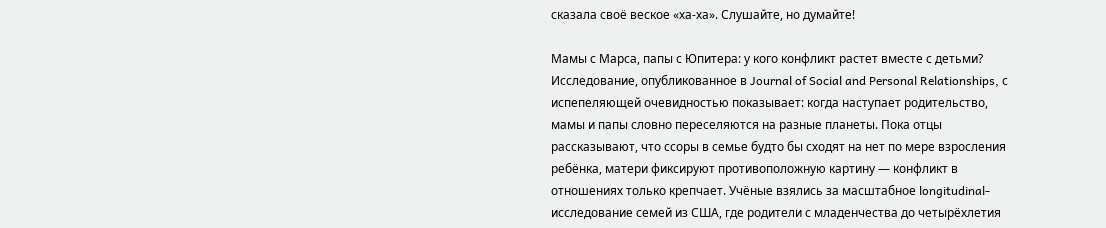сказала своё веское «ха-ха». Слушайте, но думайте!

Мамы с Марса, папы с Юпитера: у кого конфликт растет вместе с детьми?
Исследование, опубликованное в Journal of Social and Personal Relationships, с испепеляющей очевидностью показывает: когда наступает родительство, мамы и папы словно переселяются на разные планеты. Пока отцы рассказывают, что ссоры в семье будто бы сходят на нет по мере взросления ребёнка, матери фиксируют противоположную картину — конфликт в отношениях только крепчает. Учёные взялись за масштабное longitudinal-исследование семей из США, где родители с младенчества до четырёхлетия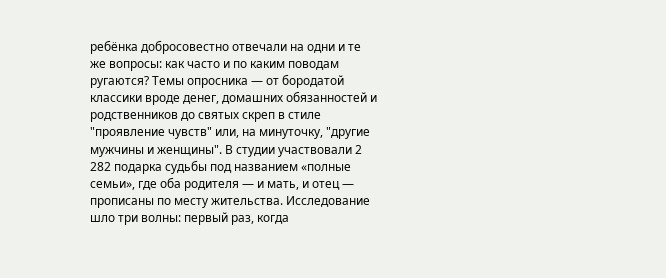ребёнка добросовестно отвечали на одни и те же вопросы: как часто и по каким поводам ругаются? Темы опросника — от бородатой классики вроде денег, домашних обязанностей и родственников до святых скреп в стиле "проявление чувств" или, на минуточку, "другие мужчины и женщины". В студии участвовали 2 282 подарка судьбы под названием «полные семьи», где оба родителя — и мать, и отец — прописаны по месту жительства. Исследование шло три волны: первый раз, когда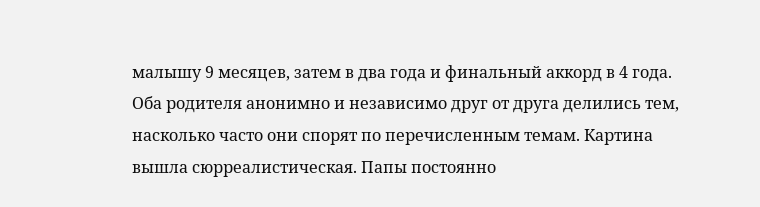малышу 9 месяцев, затем в два года и финальный аккорд в 4 года. Оба родителя анонимно и независимо друг от друга делились тем, насколько часто они спорят по перечисленным темам. Картина вышла сюрреалистическая. Папы постоянно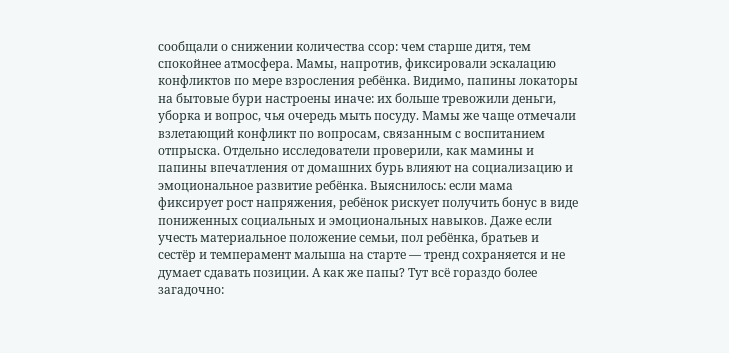сообщали о снижении количества ссор: чем старше дитя, тем спокойнее атмосфера. Мамы, напротив, фиксировали эскалацию конфликтов по мере взросления ребёнка. Видимо, папины локаторы на бытовые бури настроены иначе: их больше тревожили деньги, уборка и вопрос, чья очередь мыть посуду. Мамы же чаще отмечали взлетающий конфликт по вопросам, связанным с воспитанием отпрыска. Отдельно исследователи проверили, как мамины и папины впечатления от домашних бурь влияют на социализацию и эмоциональное развитие ребёнка. Выяснилось: если мама фиксирует рост напряжения, ребёнок рискует получить бонус в виде пониженных социальных и эмоциональных навыков. Даже если учесть материальное положение семьи, пол ребёнка, братьев и сестёр и темперамент малыша на старте — тренд сохраняется и не думает сдавать позиции. А как же папы? Тут всё гораздо более загадочно: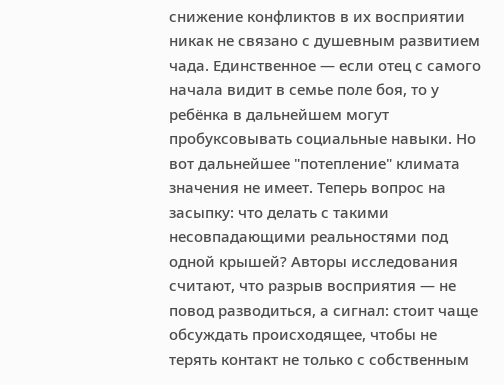снижение конфликтов в их восприятии никак не связано с душевным развитием чада. Единственное — если отец с самого начала видит в семье поле боя, то у ребёнка в дальнейшем могут пробуксовывать социальные навыки. Но вот дальнейшее "потепление" климата значения не имеет. Теперь вопрос на засыпку: что делать с такими несовпадающими реальностями под одной крышей? Авторы исследования считают, что разрыв восприятия — не повод разводиться, а сигнал: стоит чаще обсуждать происходящее, чтобы не терять контакт не только с собственным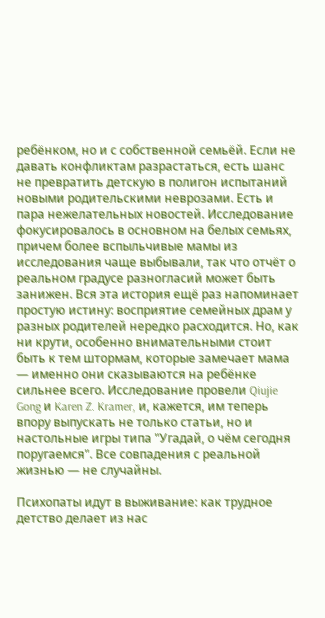ребёнком, но и с собственной семьёй. Если не давать конфликтам разрастаться, есть шанс не превратить детскую в полигон испытаний новыми родительскими неврозами. Есть и пара нежелательных новостей. Исследование фокусировалось в основном на белых семьях, причем более вспыльчивые мамы из исследования чаще выбывали, так что отчёт о реальном градусе разногласий может быть занижен. Вся эта история ещё раз напоминает простую истину: восприятие семейных драм у разных родителей нередко расходится. Но, как ни крути, особенно внимательными стоит быть к тем штормам, которые замечает мама — именно они сказываются на ребёнке сильнее всего. Исследование провели Qiujie Gong и Karen Z. Kramer, и, кажется, им теперь впору выпускать не только статьи, но и настольные игры типа "Угадай, о чём сегодня поругаемся". Все совпадения с реальной жизнью — не случайны.

Психопаты идут в выживание: как трудное детство делает из нас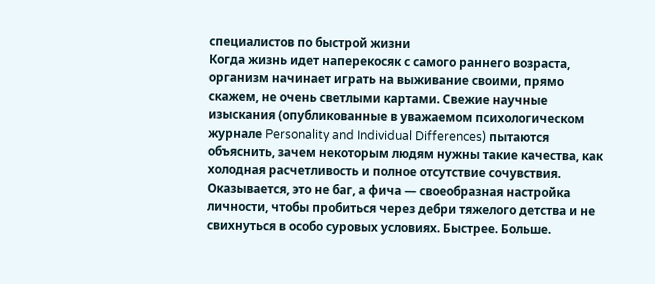специалистов по быстрой жизни
Когда жизнь идет наперекосяк с самого раннего возраста, организм начинает играть на выживание своими, прямо скажем, не очень светлыми картами. Свежие научные изыскания (опубликованные в уважаемом психологическом журнале Personality and Individual Differences) пытаются объяснить, зачем некоторым людям нужны такие качества, как холодная расчетливость и полное отсутствие сочувствия. Оказывается, это не баг, а фича — своеобразная настройка личности, чтобы пробиться через дебри тяжелого детства и не свихнуться в особо суровых условиях. Быстрее. Больше.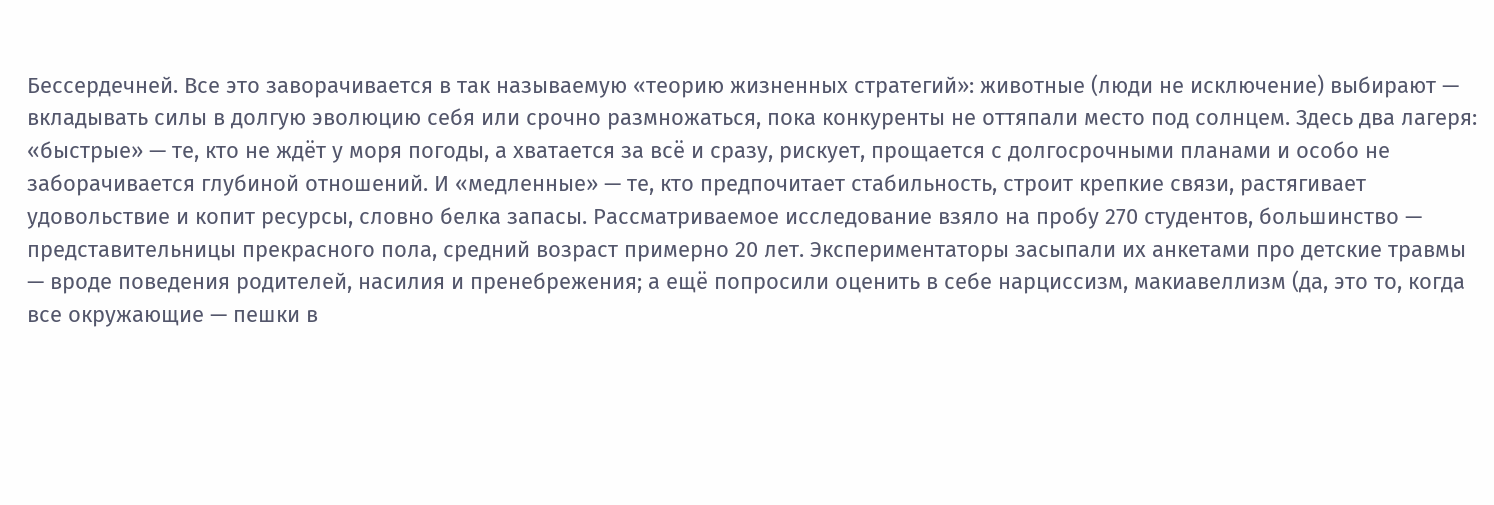Бессердечней. Все это заворачивается в так называемую «теорию жизненных стратегий»: животные (люди не исключение) выбирают — вкладывать силы в долгую эволюцию себя или срочно размножаться, пока конкуренты не оттяпали место под солнцем. Здесь два лагеря: «быстрые» — те, кто не ждёт у моря погоды, а хватается за всё и сразу, рискует, прощается с долгосрочными планами и особо не заборачивается глубиной отношений. И «медленные» — те, кто предпочитает стабильность, строит крепкие связи, растягивает удовольствие и копит ресурсы, словно белка запасы. Рассматриваемое исследование взяло на пробу 270 студентов, большинство — представительницы прекрасного пола, средний возраст примерно 20 лет. Экспериментаторы засыпали их анкетами про детские травмы — вроде поведения родителей, насилия и пренебрежения; а ещё попросили оценить в себе нарциссизм, макиавеллизм (да, это то, когда все окружающие — пешки в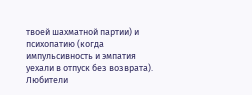твоей шахматной партии) и психопатию (когда импульсивность и эмпатия уехали в отпуск без возврата). Любители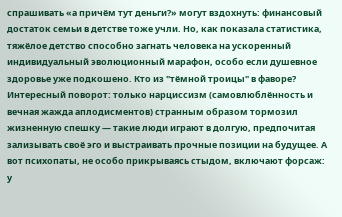спрашивать «а причём тут деньги?» могут вздохнуть: финансовый достаток семьи в детстве тоже учли. Но, как показала статистика, тяжёлое детство способно загнать человека на ускоренный индивидуальный эволюционный марафон, особо если душевное здоровье уже подкошено. Кто из "тёмной троицы" в фаворе? Интересный поворот: только нарциссизм (самовлюблённость и вечная жажда аплодисментов) странным образом тормозил жизненную спешку — такие люди играют в долгую, предпочитая зализывать своё эго и выстраивать прочные позиции на будущее. А вот психопаты, не особо прикрываясь стыдом, включают форсаж: у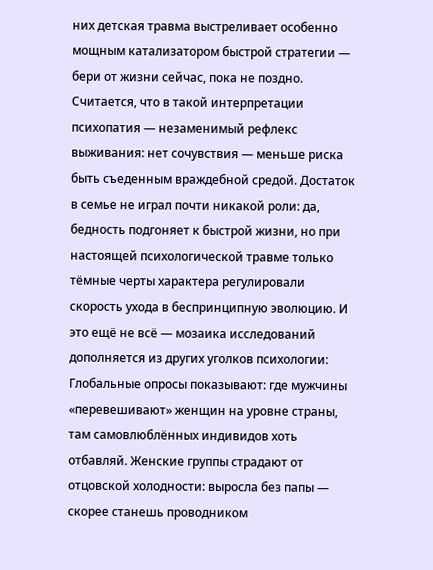них детская травма выстреливает особенно мощным катализатором быстрой стратегии — бери от жизни сейчас, пока не поздно. Считается, что в такой интерпретации психопатия — незаменимый рефлекс выживания: нет сочувствия — меньше риска быть съеденным враждебной средой. Достаток в семье не играл почти никакой роли: да, бедность подгоняет к быстрой жизни, но при настоящей психологической травме только тёмные черты характера регулировали скорость ухода в беспринципную эволюцию. И это ещё не всё — мозаика исследований дополняется из других уголков психологии: Глобальные опросы показывают: где мужчины «перевешивают» женщин на уровне страны, там самовлюблённых индивидов хоть отбавляй. Женские группы страдают от отцовской холодности: выросла без папы — скорее станешь проводником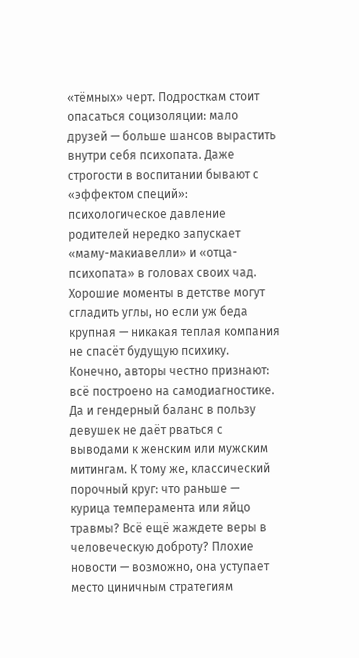«тёмных» черт. Подросткам стоит опасаться социзоляции: мало друзей — больше шансов вырастить внутри себя психопата. Даже строгости в воспитании бывают с «эффектом специй»: психологическое давление родителей нередко запускает «маму-макиавелли» и «отца-психопата» в головах своих чад. Хорошие моменты в детстве могут сгладить углы, но если уж беда крупная — никакая теплая компания не спасёт будущую психику. Конечно, авторы честно признают: всё построено на самодиагностике. Да и гендерный баланс в пользу девушек не даёт рваться с выводами к женским или мужским митингам. К тому же, классический порочный круг: что раньше — курица темперамента или яйцо травмы? Всё ещё жаждете веры в человеческую доброту? Плохие новости — возможно, она уступает место циничным стратегиям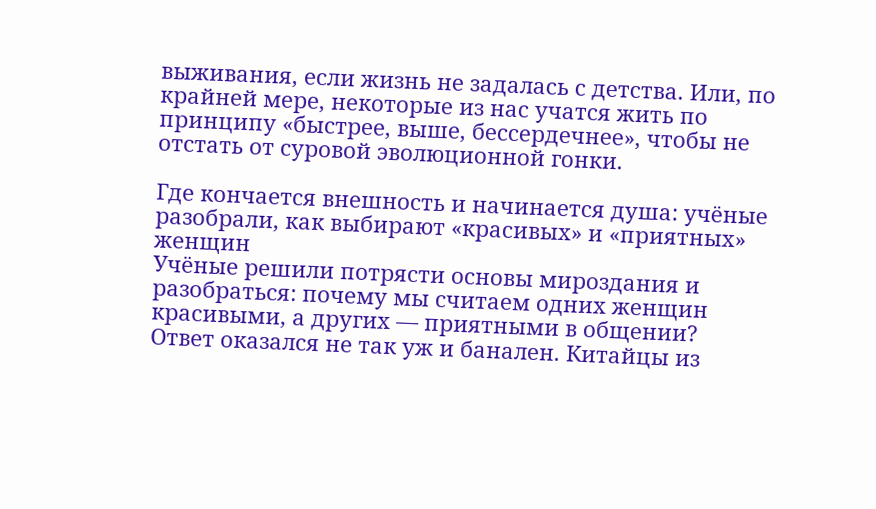выживания, если жизнь не задалась с детства. Или, по крайней мере, некоторые из нас учатся жить по принципу «быстрее, выше, бессердечнее», чтобы не отстать от суровой эволюционной гонки.

Где кончается внешность и начинается душа: учёные разобрали, как выбирают «красивых» и «приятных» женщин
Учёные решили потрясти основы мироздания и разобраться: почему мы считаем одних женщин красивыми, а других — приятными в общении? Ответ оказался не так уж и банален. Китайцы из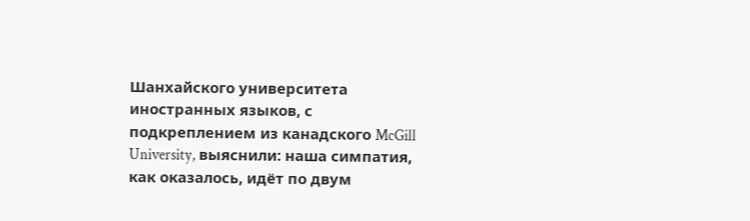Шанхайского университета иностранных языков, с подкреплением из канадского McGill University, выяснили: наша симпатия, как оказалось, идёт по двум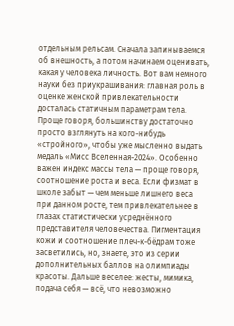отдельным рельсам. Сначала запинываемся об внешность, а потом начинаем оценивать, какая у человека личность. Вот вам немного науки без приукрашивания: главная роль в оценке женской привлекательности досталась статичным параметрам тела. Проще говоря, большинству достаточно просто взглянуть на кого-нибудь «стройного», чтобы уже мысленно выдать медаль «Мисс Вселенная-2024». Особенно важен индекс массы тела — проще говоря, соотношение роста и веса. Если физмат в школе забыт — чем меньше лишнего веса при данном росте, тем привлекательнее в глазах статистически усреднённого представителя человечества. Пигментация кожи и соотношение плеч-к-бёдрам тоже засветились, но, знаете, это из серии дополнительных баллов на олимпиады красоты. Дальше веселее: жесты, мимика, подача себя — всё, что невозможно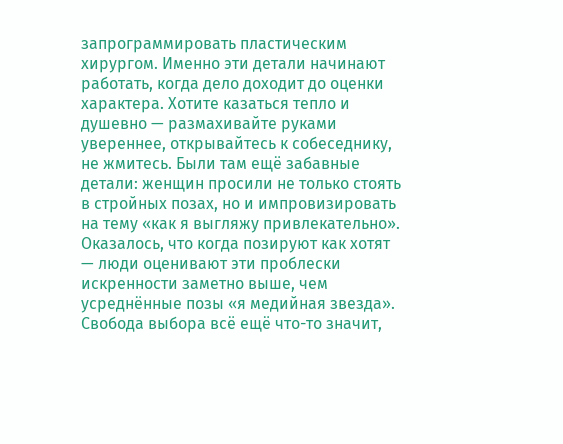запрограммировать пластическим хирургом. Именно эти детали начинают работать, когда дело доходит до оценки характера. Хотите казаться тепло и душевно — размахивайте руками увереннее, открывайтесь к собеседнику, не жмитесь. Были там ещё забавные детали: женщин просили не только стоять в стройных позах, но и импровизировать на тему «как я выгляжу привлекательно». Оказалось, что когда позируют как хотят — люди оценивают эти проблески искренности заметно выше, чем усреднённые позы «я медийная звезда». Свобода выбора всё ещё что-то значит,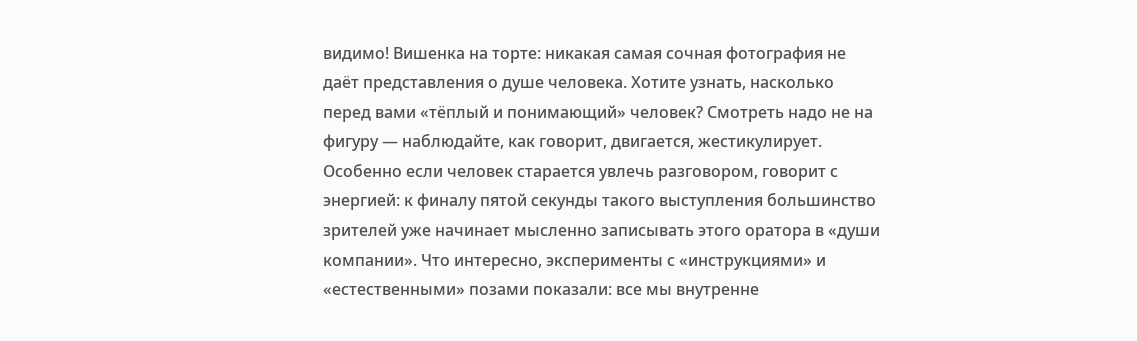видимо! Вишенка на торте: никакая самая сочная фотография не даёт представления о душе человека. Хотите узнать, насколько перед вами «тёплый и понимающий» человек? Смотреть надо не на фигуру — наблюдайте, как говорит, двигается, жестикулирует. Особенно если человек старается увлечь разговором, говорит с энергией: к финалу пятой секунды такого выступления большинство зрителей уже начинает мысленно записывать этого оратора в «души компании». Что интересно, эксперименты с «инструкциями» и «естественными» позами показали: все мы внутренне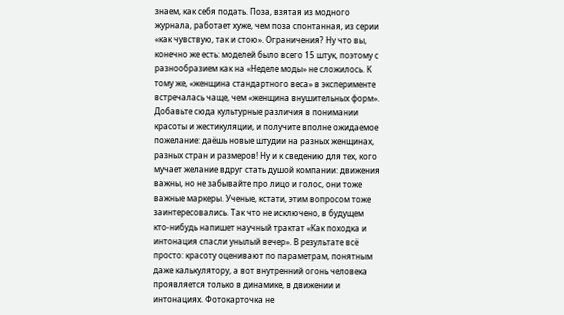знаем, как себя подать. Поза, взятая из модного журнала, работает хуже, чем поза спонтанная, из серии «как чувствую, так и стою». Ограничения? Ну что вы, конечно же есть: моделей было всего 15 штук, поэтому с разнообразием как на «Неделе моды» не сложилось. К тому же, «женщина стандартного веса» в эксперименте встречалась чаще, чем «женщина внушительных форм». Добавьте сюда культурные различия в понимании красоты и жестикуляции, и получите вполне ожидаемое пожелание: даёшь новые штудии на разных женщинах, разных стран и размеров! Ну и к сведению для тех, кого мучает желание вдруг стать душой компании: движения важны, но не забывайте про лицо и голос, они тоже важные маркеры. Ученые, кстати, этим вопросом тоже заинтересовались. Так что не исключено, в будущем кто-нибудь напишет научный трактат «Как походка и интонация спасли унылый вечер». В результате всё просто: красоту оценивают по параметрам, понятным даже калькулятору, а вот внутренний огонь человека проявляется только в динамике, в движении и интонациях. Фотокарточка не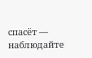спасёт — наблюдайте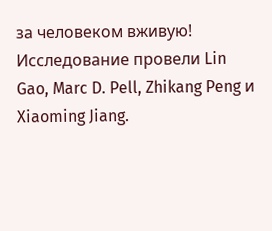за человеком вживую! Исследование провели Lin Gao, Marc D. Pell, Zhikang Peng и Xiaoming Jiang.